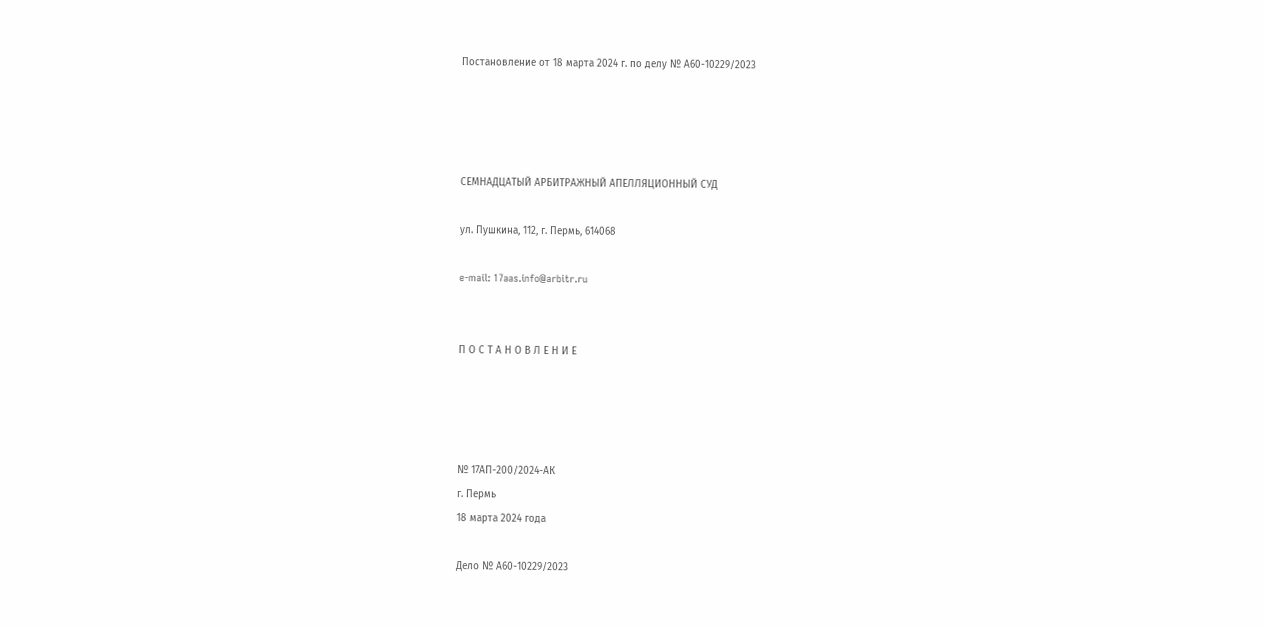Постановление от 18 марта 2024 г. по делу № А60-10229/2023




СЕМНАДЦАТЫЙ АРБИТРАЖНЫЙ АПЕЛЛЯЦИОННЫЙ СУД

ул. Пушкина, 112, г. Пермь, 614068

e-mail: 17aas.info@arbitr.ru


П О С Т А Н О В Л Е Н И Е




№ 17АП-200/2024-АК
г. Пермь
18 марта 2024 года

Дело № А60-10229/2023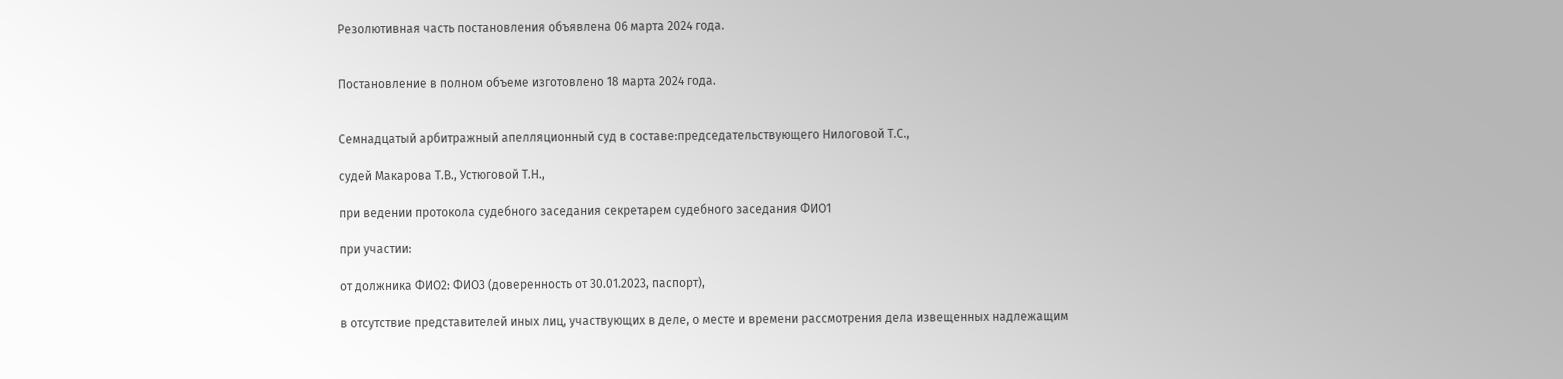Резолютивная часть постановления объявлена 06 марта 2024 года.


Постановление в полном объеме изготовлено 18 марта 2024 года.


Семнадцатый арбитражный апелляционный суд в составе:председательствующего Нилоговой Т.С.,

судей Макарова Т.В., Устюговой Т.Н.,

при ведении протокола судебного заседания секретарем судебного заседания ФИО1

при участии:

от должника ФИО2: ФИО3 (доверенность от 30.01.2023, паспорт),

в отсутствие представителей иных лиц, участвующих в деле, о месте и времени рассмотрения дела извещенных надлежащим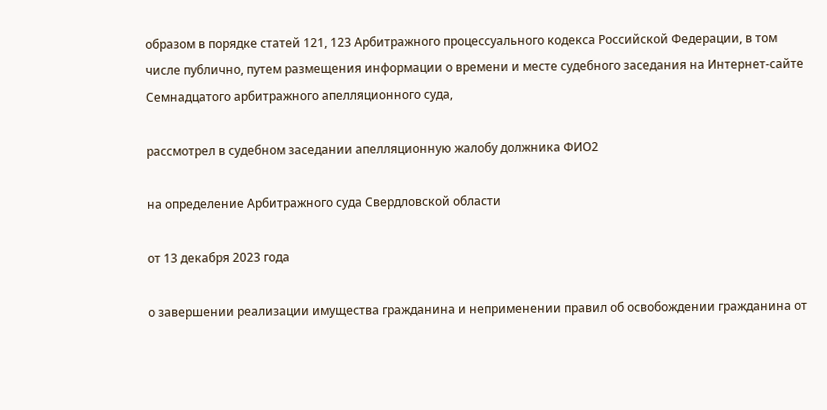образом в порядке статей 121, 123 Арбитражного процессуального кодекса Российской Федерации, в том числе публично, путем размещения информации о времени и месте судебного заседания на Интернет-сайте Семнадцатого арбитражного апелляционного суда,

рассмотрел в судебном заседании апелляционную жалобу должника ФИО2

на определение Арбитражного суда Свердловской области

от 13 декабря 2023 года

о завершении реализации имущества гражданина и неприменении правил об освобождении гражданина от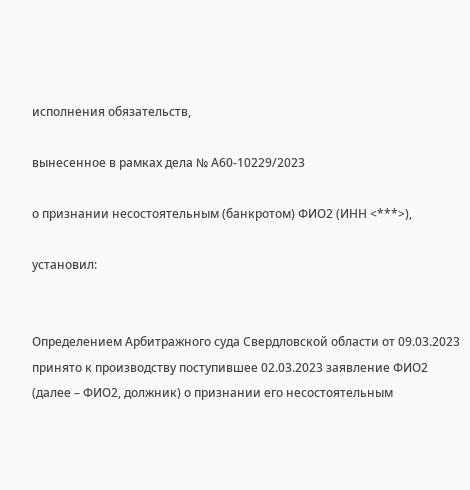исполнения обязательств,

вынесенное в рамках дела № А60-10229/2023

о признании несостоятельным (банкротом) ФИО2 (ИНН <***>),

установил:


Определением Арбитражного суда Свердловской области от 09.03.2023 принято к производству поступившее 02.03.2023 заявление ФИО2 (далее – ФИО2, должник) о признании его несостоятельным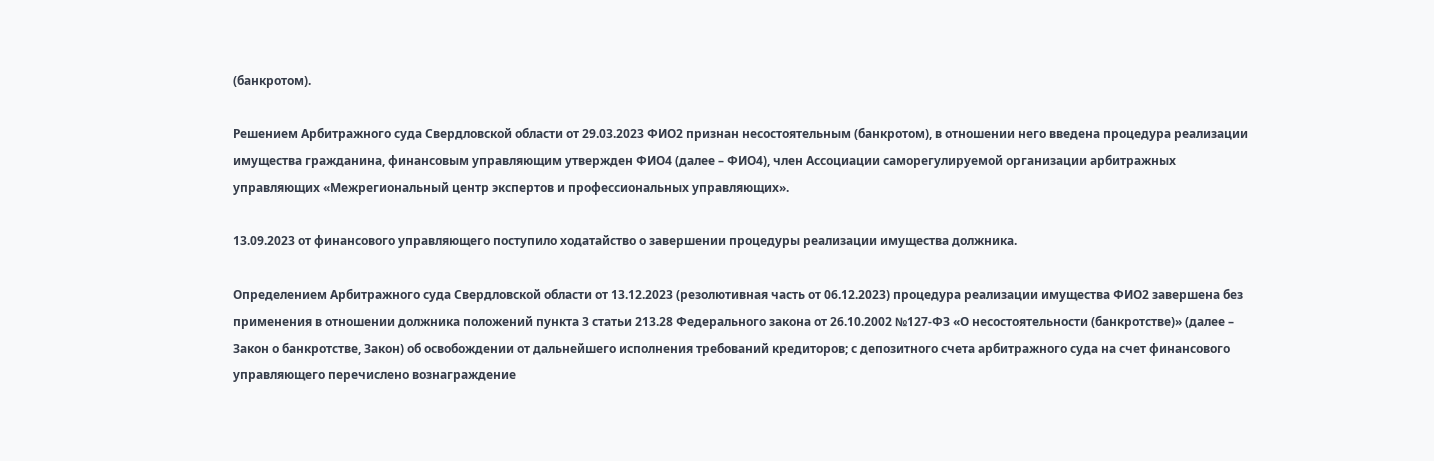(банкротом).

Решением Арбитражного суда Свердловской области от 29.03.2023 ФИО2 признан несостоятельным (банкротом), в отношении него введена процедура реализации имущества гражданина, финансовым управляющим утвержден ФИО4 (далее – ФИО4), член Ассоциации саморегулируемой организации арбитражных управляющих «Межрегиональный центр экспертов и профессиональных управляющих».

13.09.2023 от финансового управляющего поступило ходатайство о завершении процедуры реализации имущества должника.

Определением Арбитражного суда Свердловской области от 13.12.2023 (резолютивная часть от 06.12.2023) процедура реализации имущества ФИО2 завершена без применения в отношении должника положений пункта 3 статьи 213.28 Федерального закона от 26.10.2002 №127-ФЗ «О несостоятельности (банкротстве)» (далее – Закон о банкротстве, Закон) об освобождении от дальнейшего исполнения требований кредиторов; с депозитного счета арбитражного суда на счет финансового управляющего перечислено вознаграждение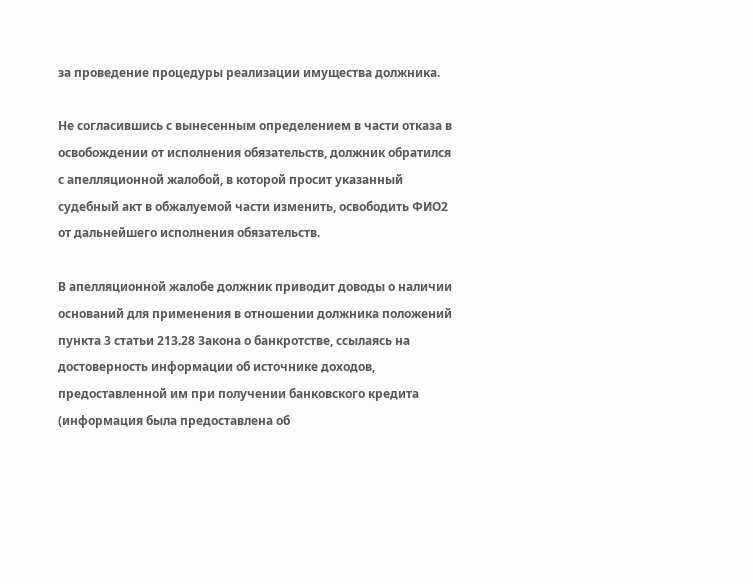за проведение процедуры реализации имущества должника.

Не согласившись с вынесенным определением в части отказа в освобождении от исполнения обязательств, должник обратился с апелляционной жалобой, в которой просит указанный судебный акт в обжалуемой части изменить, освободить ФИО2 от дальнейшего исполнения обязательств.

В апелляционной жалобе должник приводит доводы о наличии оснований для применения в отношении должника положений пункта 3 статьи 213.28 Закона о банкротстве, ссылаясь на достоверность информации об источнике доходов, предоставленной им при получении банковского кредита (информация была предоставлена об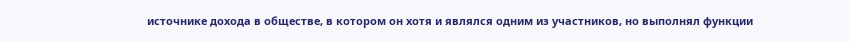источнике дохода в обществе, в котором он хотя и являлся одним из участников, но выполнял функции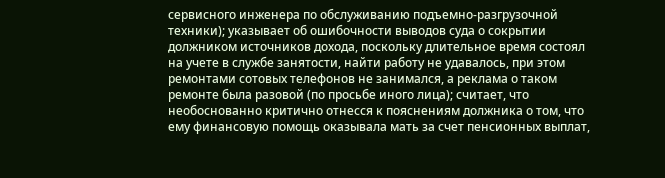сервисного инженера по обслуживанию подъемно-разгрузочной техники); указывает об ошибочности выводов суда о сокрытии должником источников дохода, поскольку длительное время состоял на учете в службе занятости, найти работу не удавалось, при этом ремонтами сотовых телефонов не занимался, а реклама о таком ремонте была разовой (по просьбе иного лица); считает, что необоснованно критично отнесся к пояснениям должника о том, что ему финансовую помощь оказывала мать за счет пенсионных выплат,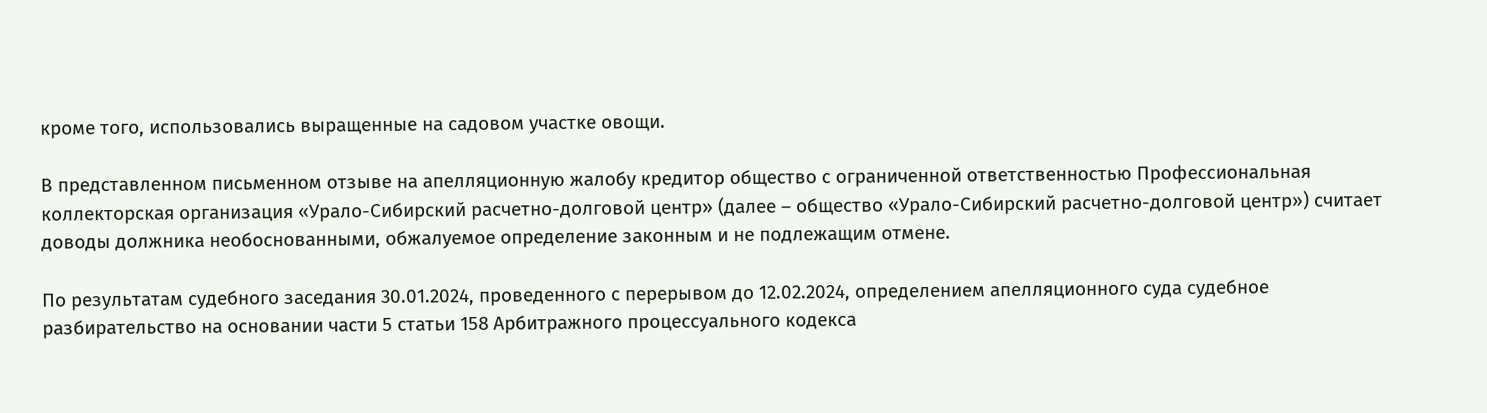кроме того, использовались выращенные на садовом участке овощи.

В представленном письменном отзыве на апелляционную жалобу кредитор общество с ограниченной ответственностью Профессиональная коллекторская организация «Урало-Сибирский расчетно-долговой центр» (далее – общество «Урало-Сибирский расчетно-долговой центр») считает доводы должника необоснованными, обжалуемое определение законным и не подлежащим отмене.

По результатам судебного заседания 30.01.2024, проведенного с перерывом до 12.02.2024, определением апелляционного суда судебное разбирательство на основании части 5 статьи 158 Арбитражного процессуального кодекса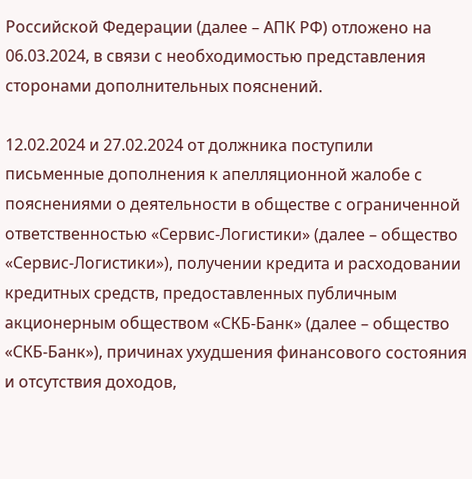Российской Федерации (далее – АПК РФ) отложено на 06.03.2024, в связи с необходимостью представления сторонами дополнительных пояснений.

12.02.2024 и 27.02.2024 от должника поступили письменные дополнения к апелляционной жалобе с пояснениями о деятельности в обществе с ограниченной ответственностью «Сервис-Логистики» (далее – общество «Сервис-Логистики»), получении кредита и расходовании кредитных средств, предоставленных публичным акционерным обществом «СКБ-Банк» (далее – общество «СКБ-Банк»), причинах ухудшения финансового состояния и отсутствия доходов,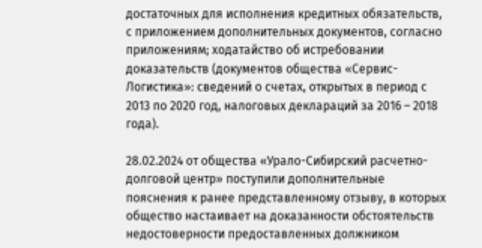достаточных для исполнения кредитных обязательств, с приложением дополнительных документов, согласно приложениям; ходатайство об истребовании доказательств (документов общества «Сервис-Логистика»: сведений о счетах, открытых в период с 2013 по 2020 год, налоговых деклараций за 2016 – 2018 года).

28.02.2024 от общества «Урало-Сибирский расчетно-долговой центр» поступили дополнительные пояснения к ранее представленному отзыву, в которых общество настаивает на доказанности обстоятельств недостоверности предоставленных должником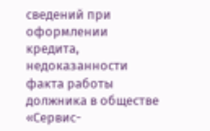сведений при оформлении кредита, недоказанности факта работы должника в обществе «Сервис-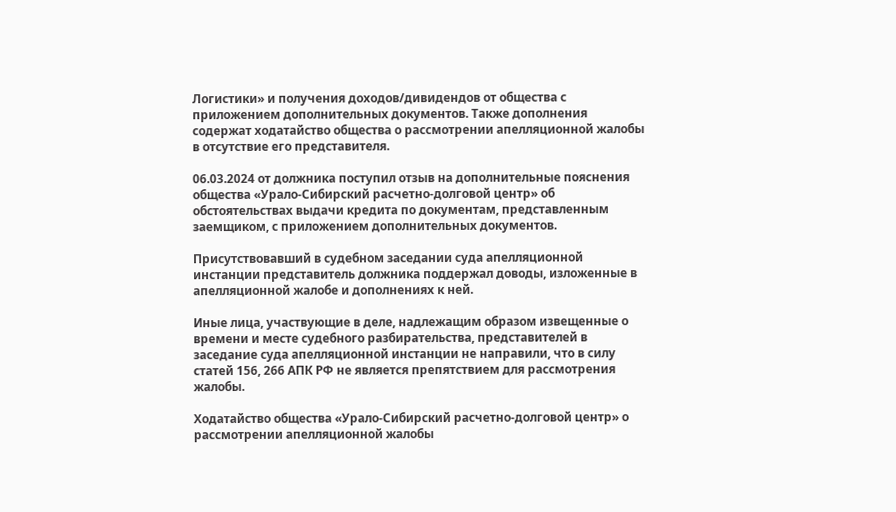Логистики» и получения доходов/дивидендов от общества с приложением дополнительных документов. Также дополнения содержат ходатайство общества о рассмотрении апелляционной жалобы в отсутствие его представителя.

06.03.2024 от должника поступил отзыв на дополнительные пояснения общества «Урало-Сибирский расчетно-долговой центр» об обстоятельствах выдачи кредита по документам, представленным заемщиком, с приложением дополнительных документов.

Присутствовавший в судебном заседании суда апелляционной инстанции представитель должника поддержал доводы, изложенные в апелляционной жалобе и дополнениях к ней.

Иные лица, участвующие в деле, надлежащим образом извещенные о времени и месте судебного разбирательства, представителей в заседание суда апелляционной инстанции не направили, что в силу статей 156, 266 АПК РФ не является препятствием для рассмотрения жалобы.

Ходатайство общества «Урало-Сибирский расчетно-долговой центр» о рассмотрении апелляционной жалобы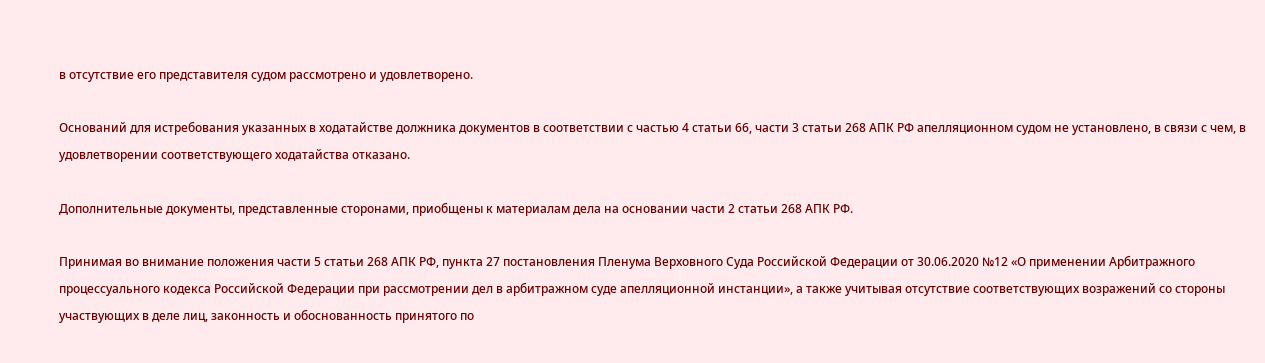в отсутствие его представителя судом рассмотрено и удовлетворено.

Оснований для истребования указанных в ходатайстве должника документов в соответствии с частью 4 статьи 66, части 3 статьи 268 АПК РФ апелляционном судом не установлено, в связи с чем, в удовлетворении соответствующего ходатайства отказано.

Дополнительные документы, представленные сторонами, приобщены к материалам дела на основании части 2 статьи 268 АПК РФ.

Принимая во внимание положения части 5 статьи 268 АПК РФ, пункта 27 постановления Пленума Верховного Суда Российской Федерации от 30.06.2020 №12 «О применении Арбитражного процессуального кодекса Российской Федерации при рассмотрении дел в арбитражном суде апелляционной инстанции», а также учитывая отсутствие соответствующих возражений со стороны участвующих в деле лиц, законность и обоснованность принятого по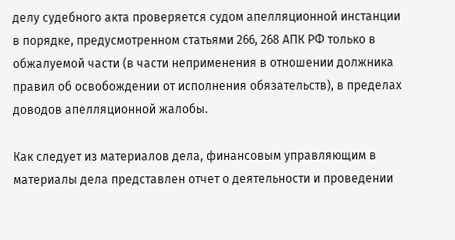делу судебного акта проверяется судом апелляционной инстанции в порядке, предусмотренном статьями 266, 268 АПК РФ только в обжалуемой части (в части неприменения в отношении должника правил об освобождении от исполнения обязательств), в пределах доводов апелляционной жалобы.

Как следует из материалов дела, финансовым управляющим в материалы дела представлен отчет о деятельности и проведении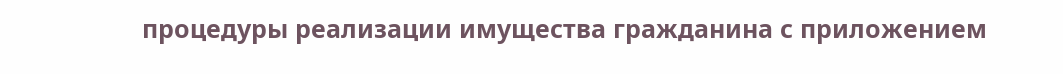процедуры реализации имущества гражданина с приложением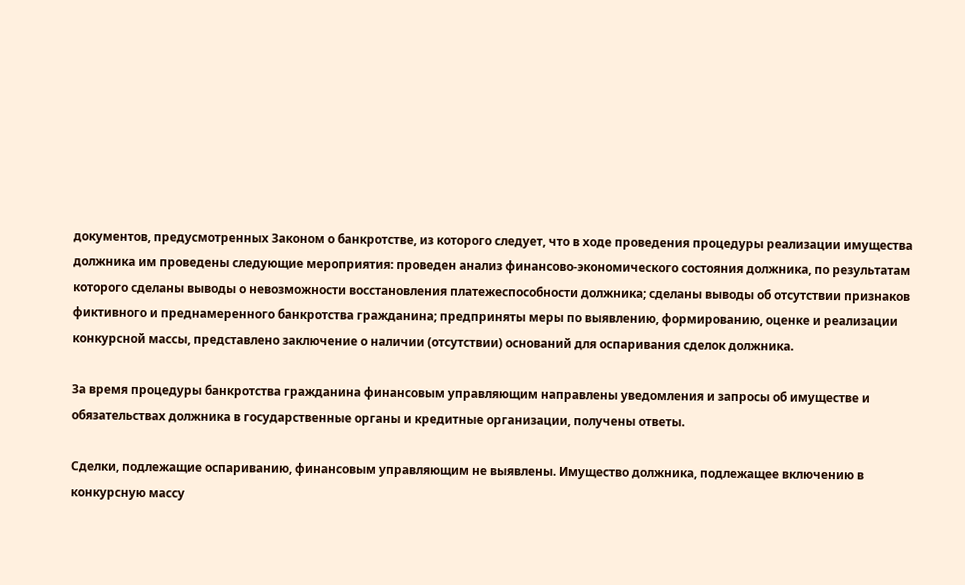документов, предусмотренных Законом о банкротстве, из которого следует, что в ходе проведения процедуры реализации имущества должника им проведены следующие мероприятия: проведен анализ финансово-экономического состояния должника, по результатам которого сделаны выводы о невозможности восстановления платежеспособности должника; сделаны выводы об отсутствии признаков фиктивного и преднамеренного банкротства гражданина; предприняты меры по выявлению, формированию, оценке и реализации конкурсной массы, представлено заключение о наличии (отсутствии) оснований для оспаривания сделок должника.

За время процедуры банкротства гражданина финансовым управляющим направлены уведомления и запросы об имуществе и обязательствах должника в государственные органы и кредитные организации, получены ответы.

Сделки, подлежащие оспариванию, финансовым управляющим не выявлены. Имущество должника, подлежащее включению в конкурсную массу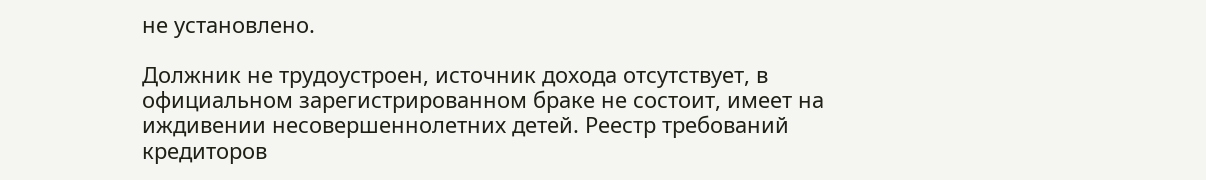не установлено.

Должник не трудоустроен, источник дохода отсутствует, в официальном зарегистрированном браке не состоит, имеет на иждивении несовершеннолетних детей. Реестр требований кредиторов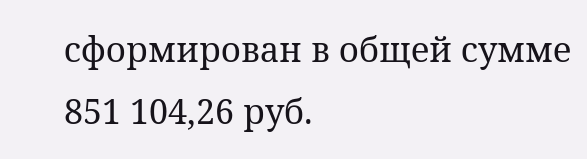сформирован в общей сумме 851 104,26 руб.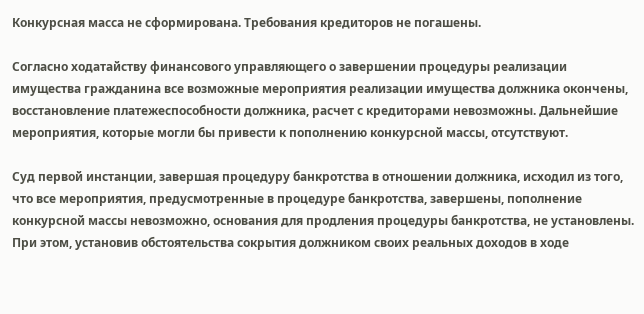Конкурсная масса не сформирована. Требования кредиторов не погашены.

Согласно ходатайству финансового управляющего о завершении процедуры реализации имущества гражданина все возможные мероприятия реализации имущества должника окончены, восстановление платежеспособности должника, расчет с кредиторами невозможны. Дальнейшие мероприятия, которые могли бы привести к пополнению конкурсной массы, отсутствуют.

Суд первой инстанции, завершая процедуру банкротства в отношении должника, исходил из того, что все мероприятия, предусмотренные в процедуре банкротства, завершены, пополнение конкурсной массы невозможно, основания для продления процедуры банкротства, не установлены. При этом, установив обстоятельства сокрытия должником своих реальных доходов в ходе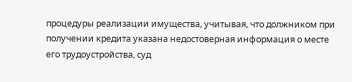процедуры реализации имущества, учитывая, что должником при получении кредита указана недостоверная информация о месте его трудоустройства, суд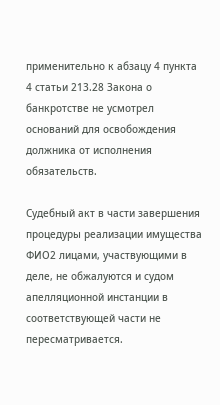применительно к абзацу 4 пункта 4 статьи 213.28 Закона о банкротстве не усмотрел оснований для освобождения должника от исполнения обязательств.

Судебный акт в части завершения процедуры реализации имущества ФИО2 лицами, участвующими в деле, не обжалуются и судом апелляционной инстанции в соответствующей части не пересматривается.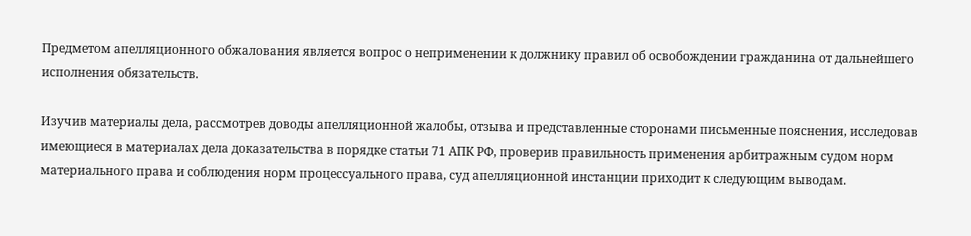Предметом апелляционного обжалования является вопрос о неприменении к должнику правил об освобождении гражданина от дальнейшего исполнения обязательств.

Изучив материалы дела, рассмотрев доводы апелляционной жалобы, отзыва и представленные сторонами письменные пояснения, исследовав имеющиеся в материалах дела доказательства в порядке статьи 71 АПК РФ, проверив правильность применения арбитражным судом норм материального права и соблюдения норм процессуального права, суд апелляционной инстанции приходит к следующим выводам.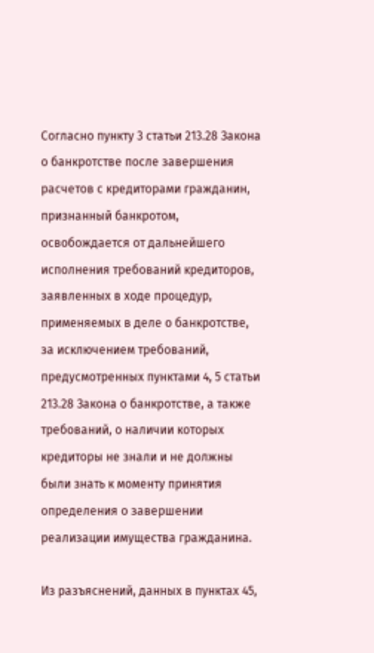Согласно пункту 3 статьи 213.28 Закона о банкротстве после завершения расчетов с кредиторами гражданин, признанный банкротом, освобождается от дальнейшего исполнения требований кредиторов, заявленных в ходе процедур, применяемых в деле о банкротстве, за исключением требований, предусмотренных пунктами 4, 5 статьи 213.28 Закона о банкротстве, а также требований, о наличии которых кредиторы не знали и не должны были знать к моменту принятия определения о завершении реализации имущества гражданина.

Из разъяснений, данных в пунктах 45,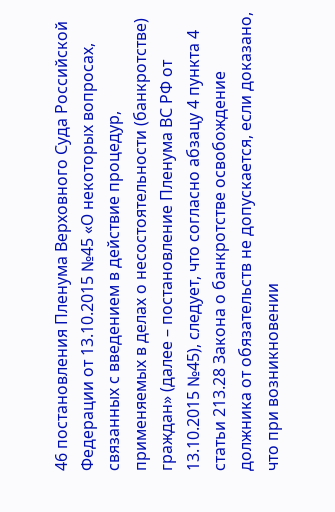46 постановления Пленума Верховного Суда Российской Федерации от 13.10.2015 №45 «О некоторых вопросах, связанных с введением в действие процедур, применяемых в делах о несостоятельности (банкротстве) граждан» (далее – постановление Пленума ВС РФ от 13.10.2015 №45), следует, что согласно абзацу 4 пункта 4 статьи 213.28 Закона о банкротстве освобождение должника от обязательств не допускается, если доказано, что при возникновении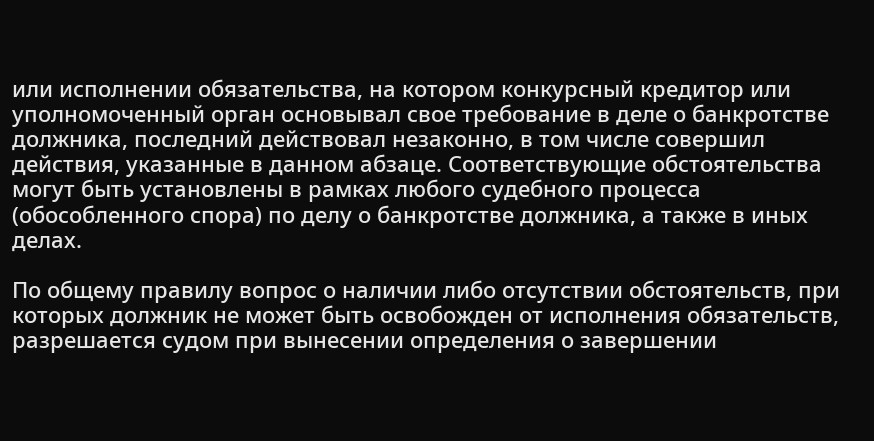или исполнении обязательства, на котором конкурсный кредитор или уполномоченный орган основывал свое требование в деле о банкротстве должника, последний действовал незаконно, в том числе совершил действия, указанные в данном абзаце. Соответствующие обстоятельства могут быть установлены в рамках любого судебного процесса (обособленного спора) по делу о банкротстве должника, а также в иных делах.

По общему правилу вопрос о наличии либо отсутствии обстоятельств, при которых должник не может быть освобожден от исполнения обязательств, разрешается судом при вынесении определения о завершении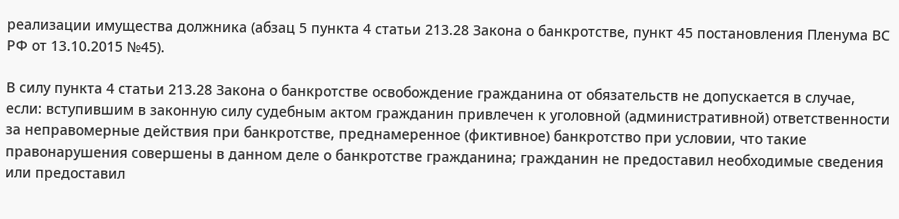реализации имущества должника (абзац 5 пункта 4 статьи 213.28 Закона о банкротстве, пункт 45 постановления Пленума ВС РФ от 13.10.2015 №45).

В силу пункта 4 статьи 213.28 Закона о банкротстве освобождение гражданина от обязательств не допускается в случае, если: вступившим в законную силу судебным актом гражданин привлечен к уголовной (административной) ответственности за неправомерные действия при банкротстве, преднамеренное (фиктивное) банкротство при условии, что такие правонарушения совершены в данном деле о банкротстве гражданина; гражданин не предоставил необходимые сведения или предоставил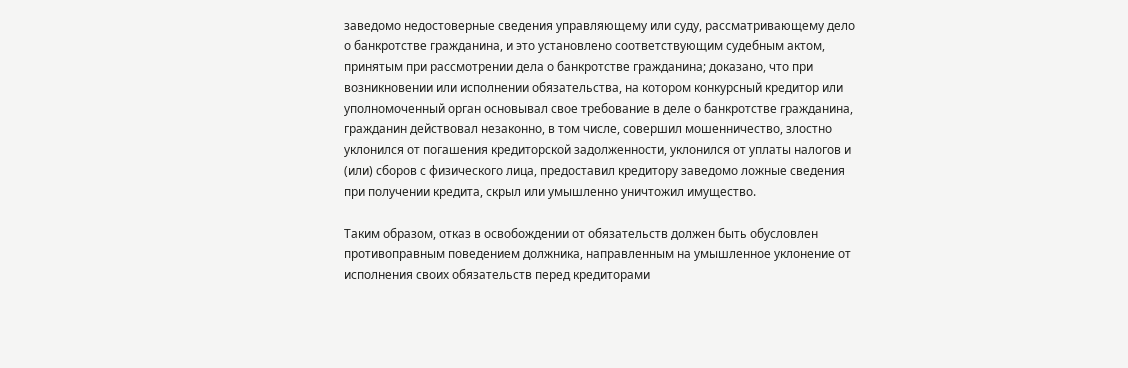заведомо недостоверные сведения управляющему или суду, рассматривающему дело о банкротстве гражданина, и это установлено соответствующим судебным актом, принятым при рассмотрении дела о банкротстве гражданина; доказано, что при возникновении или исполнении обязательства, на котором конкурсный кредитор или уполномоченный орган основывал свое требование в деле о банкротстве гражданина, гражданин действовал незаконно, в том числе, совершил мошенничество, злостно уклонился от погашения кредиторской задолженности, уклонился от уплаты налогов и (или) сборов с физического лица, предоставил кредитору заведомо ложные сведения при получении кредита, скрыл или умышленно уничтожил имущество.

Таким образом, отказ в освобождении от обязательств должен быть обусловлен противоправным поведением должника, направленным на умышленное уклонение от исполнения своих обязательств перед кредиторами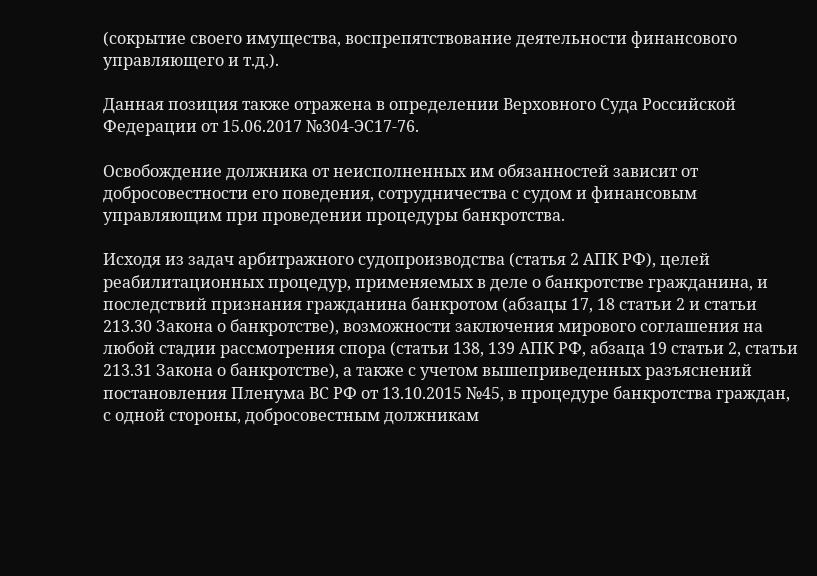(сокрытие своего имущества, воспрепятствование деятельности финансового управляющего и т.д.).

Данная позиция также отражена в определении Верховного Суда Российской Федерации от 15.06.2017 №304-ЭС17-76.

Освобождение должника от неисполненных им обязанностей зависит от добросовестности его поведения, сотрудничества с судом и финансовым управляющим при проведении процедуры банкротства.

Исходя из задач арбитражного судопроизводства (статья 2 АПК РФ), целей реабилитационных процедур, применяемых в деле о банкротстве гражданина, и последствий признания гражданина банкротом (абзацы 17, 18 статьи 2 и статьи 213.30 Закона о банкротстве), возможности заключения мирового соглашения на любой стадии рассмотрения спора (статьи 138, 139 АПК РФ, абзаца 19 статьи 2, статьи 213.31 Закона о банкротстве), а также с учетом вышеприведенных разъяснений постановления Пленума ВС РФ от 13.10.2015 №45, в процедуре банкротства граждан, с одной стороны, добросовестным должникам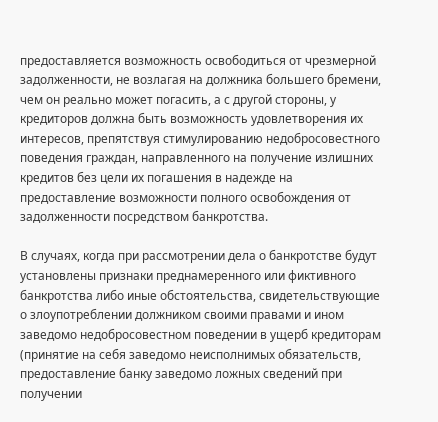предоставляется возможность освободиться от чрезмерной задолженности, не возлагая на должника большего бремени, чем он реально может погасить, а с другой стороны, у кредиторов должна быть возможность удовлетворения их интересов, препятствуя стимулированию недобросовестного поведения граждан, направленного на получение излишних кредитов без цели их погашения в надежде на предоставление возможности полного освобождения от задолженности посредством банкротства.

В случаях, когда при рассмотрении дела о банкротстве будут установлены признаки преднамеренного или фиктивного банкротства либо иные обстоятельства, свидетельствующие о злоупотреблении должником своими правами и ином заведомо недобросовестном поведении в ущерб кредиторам (принятие на себя заведомо неисполнимых обязательств, предоставление банку заведомо ложных сведений при получении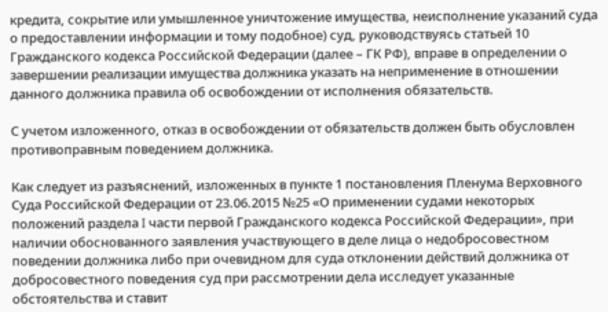кредита, сокрытие или умышленное уничтожение имущества, неисполнение указаний суда о предоставлении информации и тому подобное) суд, руководствуясь статьей 10 Гражданского кодекса Российской Федерации (далее – ГК РФ), вправе в определении о завершении реализации имущества должника указать на неприменение в отношении данного должника правила об освобождении от исполнения обязательств.

С учетом изложенного, отказ в освобождении от обязательств должен быть обусловлен противоправным поведением должника.

Как следует из разъяснений, изложенных в пункте 1 постановления Пленума Верховного Суда Российской Федерации от 23.06.2015 №25 «О применении судами некоторых положений раздела I части первой Гражданского кодекса Российской Федерации», при наличии обоснованного заявления участвующего в деле лица о недобросовестном поведении должника либо при очевидном для суда отклонении действий должника от добросовестного поведения суд при рассмотрении дела исследует указанные обстоятельства и ставит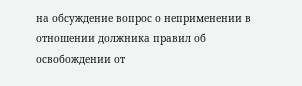на обсуждение вопрос о неприменении в отношении должника правил об освобождении от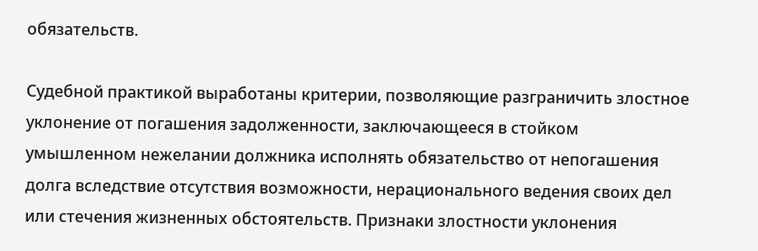обязательств.

Судебной практикой выработаны критерии, позволяющие разграничить злостное уклонение от погашения задолженности, заключающееся в стойком умышленном нежелании должника исполнять обязательство от непогашения долга вследствие отсутствия возможности, нерационального ведения своих дел или стечения жизненных обстоятельств. Признаки злостности уклонения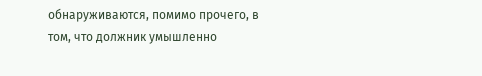обнаруживаются, помимо прочего, в том, что должник умышленно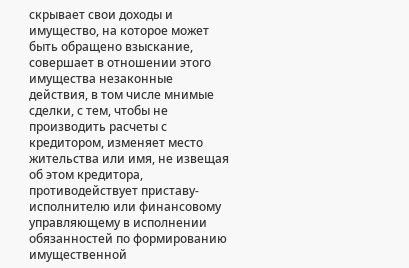скрывает свои доходы и имущество, на которое может быть обращено взыскание, совершает в отношении этого имущества незаконные действия, в том числе мнимые сделки, с тем, чтобы не производить расчеты с кредитором, изменяет место жительства или имя, не извещая об этом кредитора, противодействует приставу-исполнителю или финансовому управляющему в исполнении обязанностей по формированию имущественной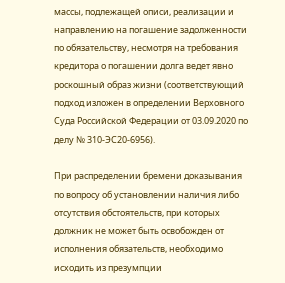массы, подлежащей описи, реализации и направлению на погашение задолженности по обязательству, несмотря на требования кредитора о погашении долга ведет явно роскошный образ жизни (соответствующий подход изложен в определении Верховного Суда Российской Федерации от 03.09.2020 по делу № 310-ЭС20-6956).

При распределении бремени доказывания по вопросу об установлении наличия либо отсутствия обстоятельств, при которых должник не может быть освобожден от исполнения обязательств, необходимо исходить из презумпции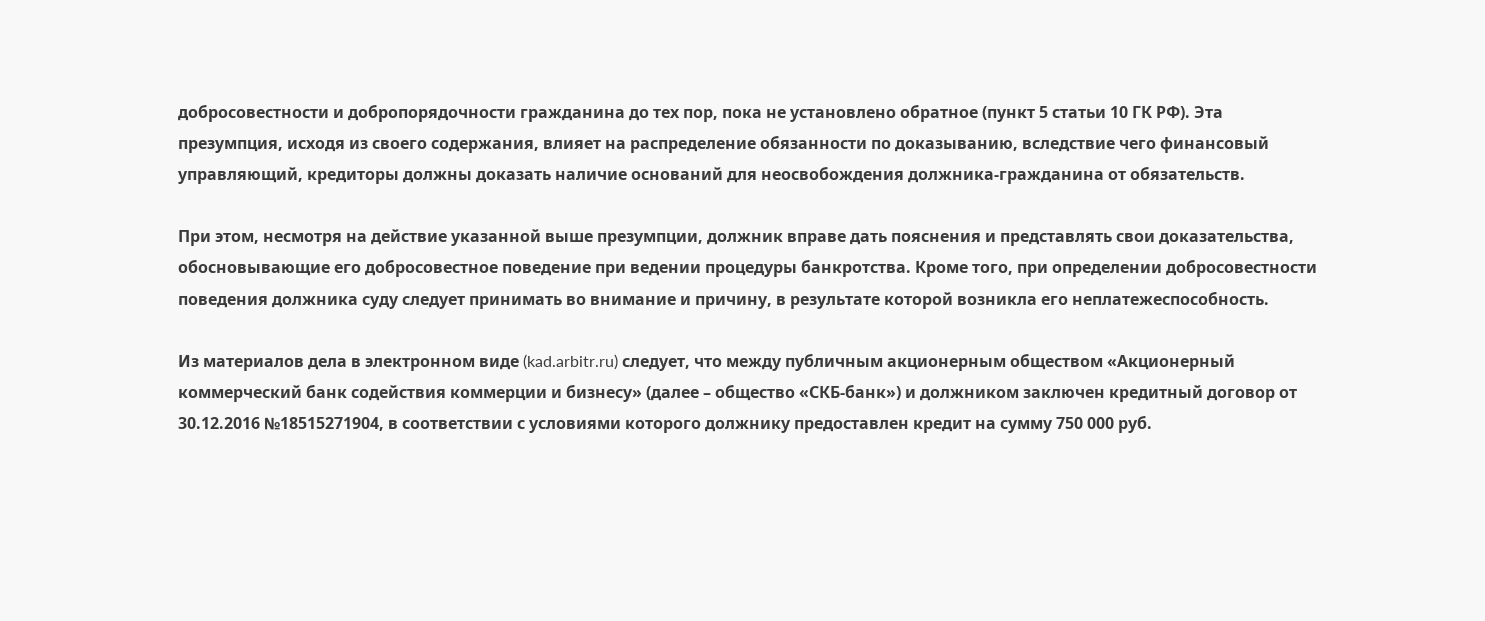добросовестности и добропорядочности гражданина до тех пор, пока не установлено обратное (пункт 5 статьи 10 ГК РФ). Эта презумпция, исходя из своего содержания, влияет на распределение обязанности по доказыванию, вследствие чего финансовый управляющий, кредиторы должны доказать наличие оснований для неосвобождения должника-гражданина от обязательств.

При этом, несмотря на действие указанной выше презумпции, должник вправе дать пояснения и представлять свои доказательства, обосновывающие его добросовестное поведение при ведении процедуры банкротства. Кроме того, при определении добросовестности поведения должника суду следует принимать во внимание и причину, в результате которой возникла его неплатежеспособность.

Из материалов дела в электронном виде (kad.arbitr.ru) следует, что между публичным акционерным обществом «Акционерный коммерческий банк содействия коммерции и бизнесу» (далее – общество «СКБ-банк») и должником заключен кредитный договор от 30.12.2016 №18515271904, в соответствии с условиями которого должнику предоставлен кредит на сумму 750 000 руб.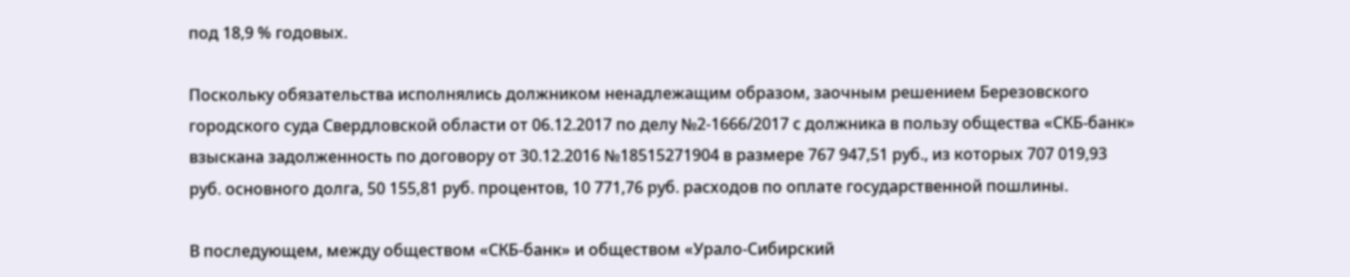под 18,9 % годовых.

Поскольку обязательства исполнялись должником ненадлежащим образом, заочным решением Березовского городского суда Свердловской области от 06.12.2017 по делу №2-1666/2017 с должника в пользу общества «СКБ-банк» взыскана задолженность по договору от 30.12.2016 №18515271904 в размере 767 947,51 руб., из которых 707 019,93 руб. основного долга, 50 155,81 руб. процентов, 10 771,76 руб. расходов по оплате государственной пошлины.

В последующем, между обществом «СКБ-банк» и обществом «Урало-Сибирский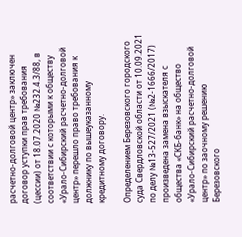расчетно-долговой центр» заключен договор уступки прав требования (цессии) от 18.07.2020 №232.4.3/88, в соответствии с которыми к обществу «Урало-Сибирский расчетно-долговой центр» перешло право требования к должнику по вышеуказанному кредитному договору.

Определением Березовского городского суда Свердловской области от 10.09.2021 по делу №13-527/2021 (№2-1666/2017) произведена замена взыскателя с общества «СКБ-банк» на общество «Урало-Сибирский расчетно-долговой центр» по заочному решению Березовского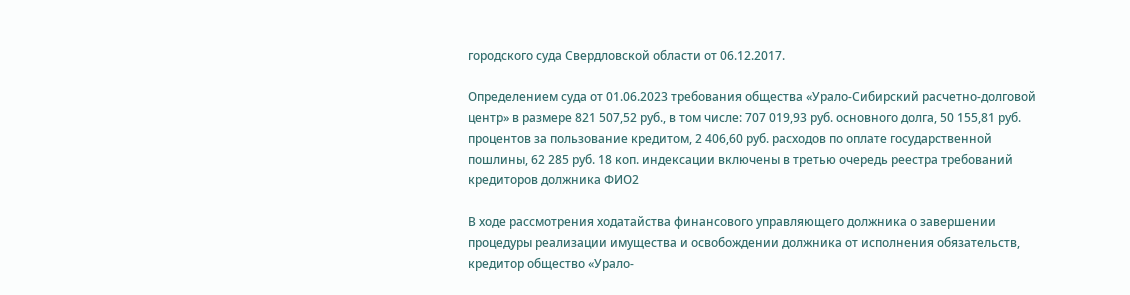городского суда Свердловской области от 06.12.2017.

Определением суда от 01.06.2023 требования общества «Урало-Сибирский расчетно-долговой центр» в размере 821 507,52 руб., в том числе: 707 019,93 руб. основного долга, 50 155,81 руб. процентов за пользование кредитом, 2 406,60 руб. расходов по оплате государственной пошлины, 62 285 руб. 18 коп. индексации включены в третью очередь реестра требований кредиторов должника ФИО2

В ходе рассмотрения ходатайства финансового управляющего должника о завершении процедуры реализации имущества и освобождении должника от исполнения обязательств, кредитор общество «Урало-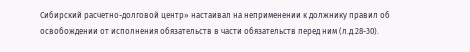Сибирский расчетно-долговой центр» настаивал на неприменении к должнику правил об освобождении от исполнения обязательств в части обязательств перед ним (л.д.28-30).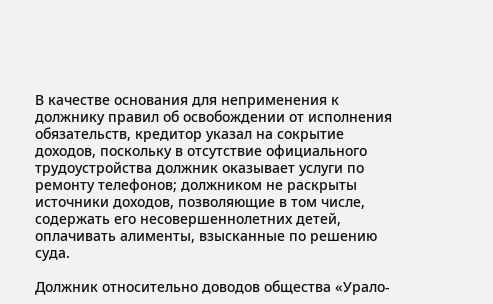В качестве основания для неприменения к должнику правил об освобождении от исполнения обязательств, кредитор указал на сокрытие доходов, поскольку в отсутствие официального трудоустройства должник оказывает услуги по ремонту телефонов; должником не раскрыты источники доходов, позволяющие в том числе, содержать его несовершеннолетних детей, оплачивать алименты, взысканные по решению суда.

Должник относительно доводов общества «Урало-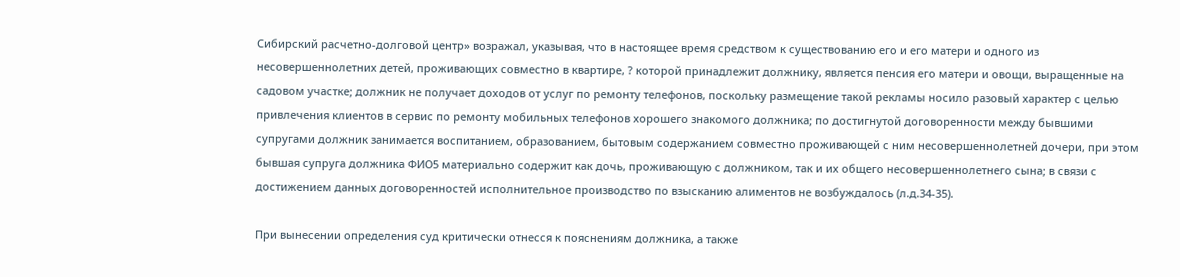Сибирский расчетно-долговой центр» возражал, указывая, что в настоящее время средством к существованию его и его матери и одного из несовершеннолетних детей, проживающих совместно в квартире, ? которой принадлежит должнику, является пенсия его матери и овощи, выращенные на садовом участке; должник не получает доходов от услуг по ремонту телефонов, поскольку размещение такой рекламы носило разовый характер с целью привлечения клиентов в сервис по ремонту мобильных телефонов хорошего знакомого должника; по достигнутой договоренности между бывшими супругами должник занимается воспитанием, образованием, бытовым содержанием совместно проживающей с ним несовершеннолетней дочери, при этом бывшая супруга должника ФИО5 материально содержит как дочь, проживающую с должником, так и их общего несовершеннолетнего сына; в связи с достижением данных договоренностей исполнительное производство по взысканию алиментов не возбуждалось (л.д.34-35).

При вынесении определения суд критически отнесся к пояснениям должника, а также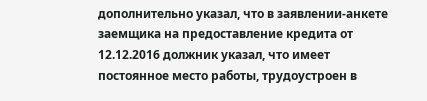дополнительно указал, что в заявлении-анкете заемщика на предоставление кредита от 12.12.2016 должник указал, что имеет постоянное место работы, трудоустроен в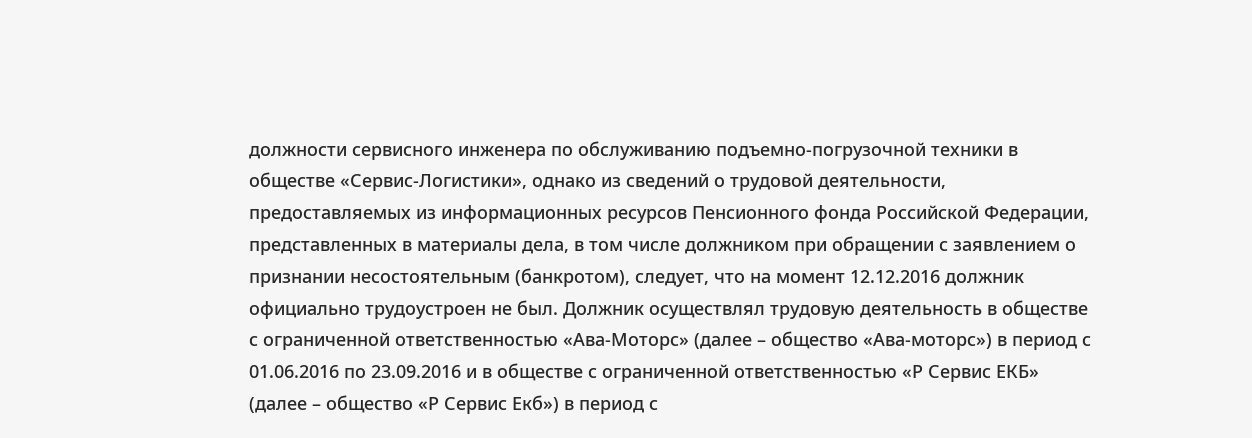должности сервисного инженера по обслуживанию подъемно-погрузочной техники в обществе «Сервис-Логистики», однако из сведений о трудовой деятельности, предоставляемых из информационных ресурсов Пенсионного фонда Российской Федерации, представленных в материалы дела, в том числе должником при обращении с заявлением о признании несостоятельным (банкротом), следует, что на момент 12.12.2016 должник официально трудоустроен не был. Должник осуществлял трудовую деятельность в обществе с ограниченной ответственностью «Ава-Моторс» (далее – общество «Ава-моторс») в период с 01.06.2016 по 23.09.2016 и в обществе с ограниченной ответственностью «Р Сервис ЕКБ» (далее – общество «Р Сервис Екб») в период с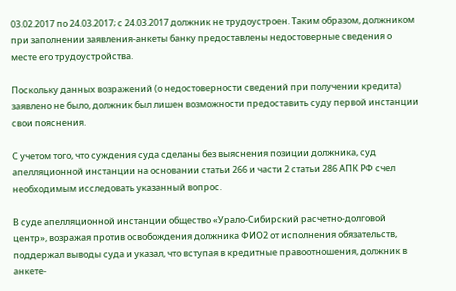03.02.2017 по 24.03.2017; с 24.03.2017 должник не трудоустроен. Таким образом, должником при заполнении заявления-анкеты банку предоставлены недостоверные сведения о месте его трудоустройства.

Поскольку данных возражений (о недостоверности сведений при получении кредита) заявлено не было, должник был лишен возможности предоставить суду первой инстанции свои пояснения.

С учетом того, что суждения суда сделаны без выяснения позиции должника, суд апелляционной инстанции на основании статьи 266 и части 2 статьи 286 АПК РФ счел необходимым исследовать указанный вопрос.

В суде апелляционной инстанции общество «Урало-Сибирский расчетно-долговой центр», возражая против освобождения должника ФИО2 от исполнения обязательств, поддержал выводы суда и указал, что вступая в кредитные правоотношения, должник в анкете-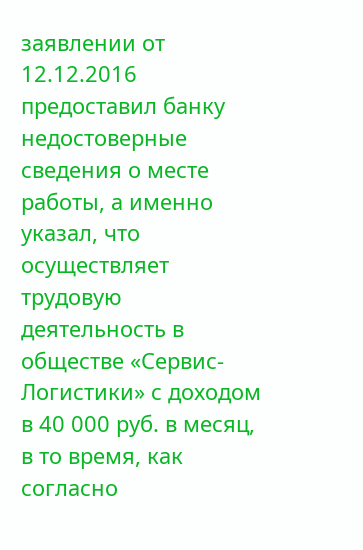заявлении от 12.12.2016 предоставил банку недостоверные сведения о месте работы, а именно указал, что осуществляет трудовую деятельность в обществе «Сервис-Логистики» с доходом в 40 000 руб. в месяц, в то время, как согласно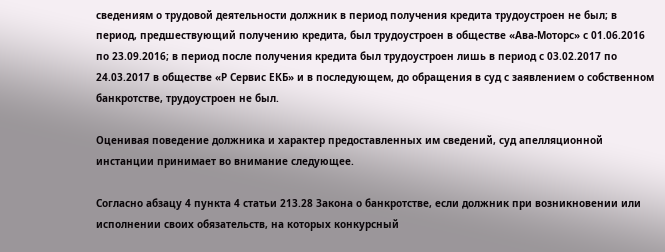сведениям о трудовой деятельности должник в период получения кредита трудоустроен не был; в период, предшествующий получению кредита, был трудоустроен в обществе «Ава-Моторс» с 01.06.2016 по 23.09.2016; в период после получения кредита был трудоустроен лишь в период с 03.02.2017 по 24.03.2017 в обществе «Р Сервис ЕКБ» и в последующем, до обращения в суд с заявлением о собственном банкротстве, трудоустроен не был.

Оценивая поведение должника и характер предоставленных им сведений, суд апелляционной инстанции принимает во внимание следующее.

Согласно абзацу 4 пункта 4 статьи 213.28 Закона о банкротстве, если должник при возникновении или исполнении своих обязательств, на которых конкурсный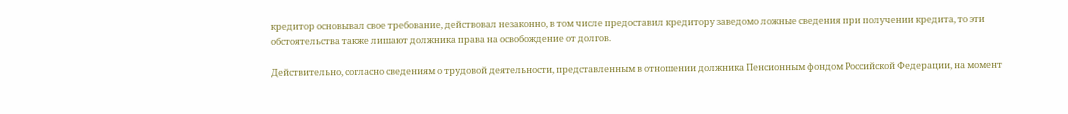кредитор основывал свое требование, действовал незаконно, в том числе предоставил кредитору заведомо ложные сведения при получении кредита, то эти обстоятельства также лишают должника права на освобождение от долгов.

Действительно, согласно сведениям о трудовой деятельности, представленным в отношении должника Пенсионным фондом Российской Федерации, на момент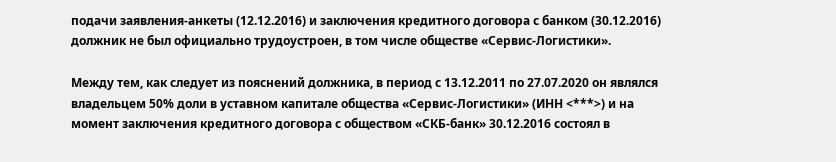подачи заявления-анкеты (12.12.2016) и заключения кредитного договора с банком (30.12.2016) должник не был официально трудоустроен, в том числе обществе «Сервис-Логистики».

Между тем, как следует из пояснений должника, в период с 13.12.2011 по 27.07.2020 он являлся владельцем 50% доли в уставном капитале общества «Сервис-Логистики» (ИНН <***>) и на момент заключения кредитного договора с обществом «СКБ-банк» 30.12.2016 состоял в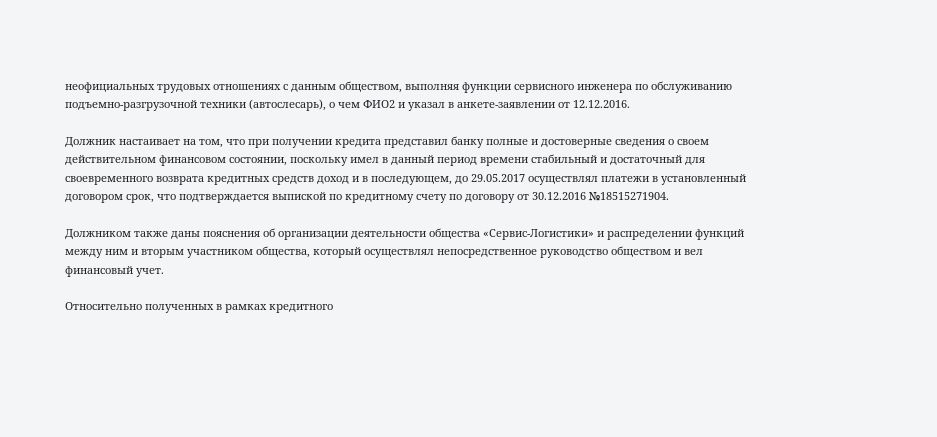неофициальных трудовых отношениях с данным обществом, выполняя функции сервисного инженера по обслуживанию подъемно-разгрузочной техники (автослесарь), о чем ФИО2 и указал в анкете-заявлении от 12.12.2016.

Должник настаивает на том, что при получении кредита представил банку полные и достоверные сведения о своем действительном финансовом состоянии, поскольку имел в данный период времени стабильный и достаточный для своевременного возврата кредитных средств доход и в последующем, до 29.05.2017 осуществлял платежи в установленный договором срок, что подтверждается выпиской по кредитному счету по договору от 30.12.2016 №18515271904.

Должником также даны пояснения об организации деятельности общества «Сервис-Логистики» и распределении функций между ним и вторым участником общества, который осуществлял непосредственное руководство обществом и вел финансовый учет.

Относительно полученных в рамках кредитного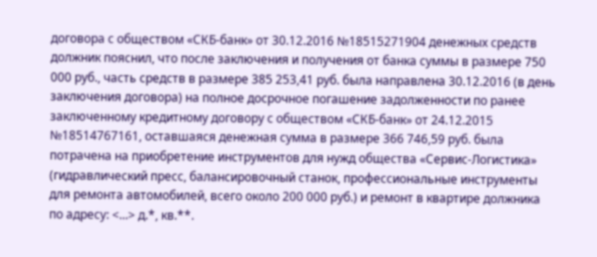договора с обществом «СКБ-банк» от 30.12.2016 №18515271904 денежных средств должник пояснил, что после заключения и получения от банка суммы в размере 750 000 руб., часть средств в размере 385 253,41 руб. была направлена 30.12.2016 (в день заключения договора) на полное досрочное погашение задолженности по ранее заключенному кредитному договору с обществом «СКБ-банк» от 24.12.2015 №18514767161, оставшаяся денежная сумма в размере 366 746,59 руб. была потрачена на приобретение инструментов для нужд общества «Сервис-Логистика» (гидравлический пресс, балансировочный станок, профессиональные инструменты для ремонта автомобилей, всего около 200 000 руб.) и ремонт в квартире должника по адресу: <...> д.*, кв.**.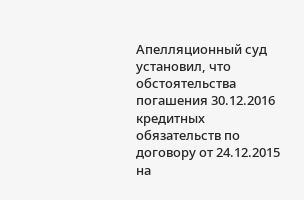Апелляционный суд установил, что обстоятельства погашения 30.12.2016 кредитных обязательств по договору от 24.12.2015 на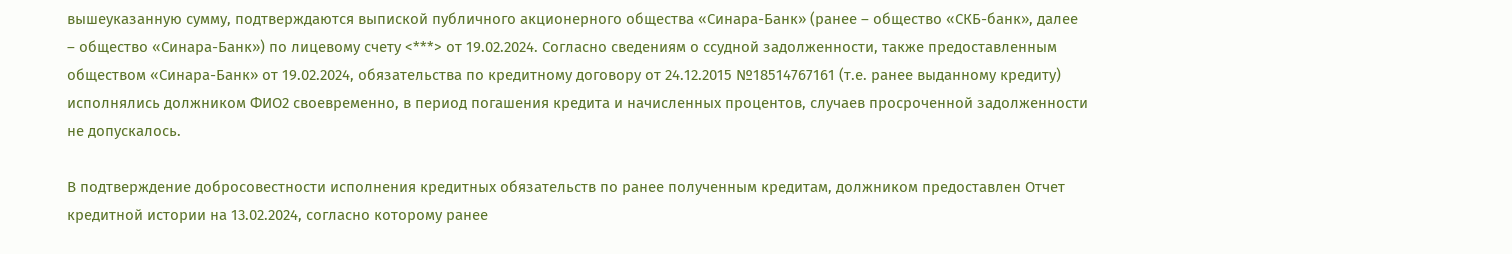вышеуказанную сумму, подтверждаются выпиской публичного акционерного общества «Синара-Банк» (ранее – общество «СКБ-банк», далее – общество «Синара-Банк») по лицевому счету <***> от 19.02.2024. Согласно сведениям о ссудной задолженности, также предоставленным обществом «Синара-Банк» от 19.02.2024, обязательства по кредитному договору от 24.12.2015 №18514767161 (т.е. ранее выданному кредиту) исполнялись должником ФИО2 своевременно, в период погашения кредита и начисленных процентов, случаев просроченной задолженности не допускалось.

В подтверждение добросовестности исполнения кредитных обязательств по ранее полученным кредитам, должником предоставлен Отчет кредитной истории на 13.02.2024, согласно которому ранее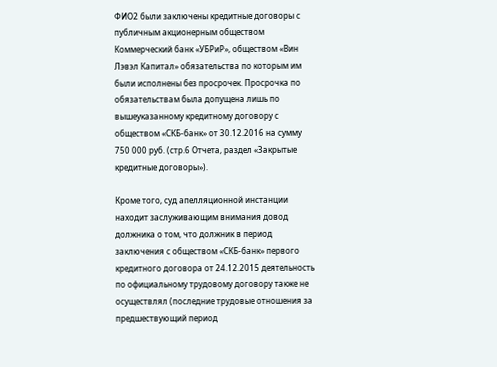ФИО2 были заключены кредитные договоры с публичным акционерным обществом Коммерческий банк «УБРиР», обществом «Вин Лэвэл Капитал» обязательства по которым им были исполнены без просрочек. Просрочка по обязательствам была допущена лишь по вышеуказанному кредитному договору с обществом «СКБ-банк» от 30.12.2016 на сумму 750 000 руб. (стр.6 Отчета, раздел «Закрытые кредитные договоры»).

Кроме того, суд апелляционной инстанции находит заслуживающим внимания довод должника о том, что должник в период заключения с обществом «СКБ-банк» первого кредитного договора от 24.12.2015 деятельность по официальному трудовому договору также не осуществлял (последние трудовые отношения за предшествующий период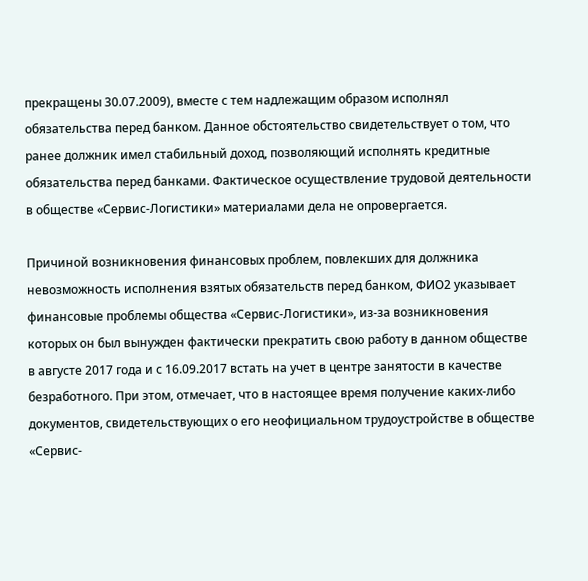прекращены 30.07.2009), вместе с тем надлежащим образом исполнял обязательства перед банком. Данное обстоятельство свидетельствует о том, что ранее должник имел стабильный доход, позволяющий исполнять кредитные обязательства перед банками. Фактическое осуществление трудовой деятельности в обществе «Сервис-Логистики» материалами дела не опровергается.

Причиной возникновения финансовых проблем, повлекших для должника невозможность исполнения взятых обязательств перед банком, ФИО2 указывает финансовые проблемы общества «Сервис-Логистики», из-за возникновения которых он был вынужден фактически прекратить свою работу в данном обществе в августе 2017 года и с 16.09.2017 встать на учет в центре занятости в качестве безработного. При этом, отмечает, что в настоящее время получение каких-либо документов, свидетельствующих о его неофициальном трудоустройстве в обществе «Сервис-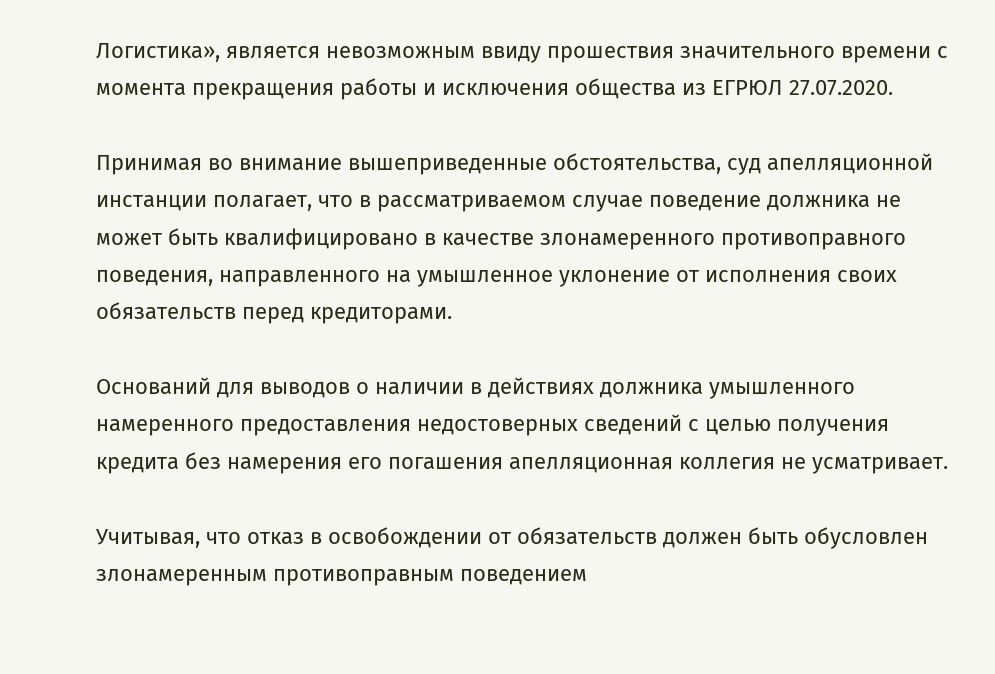Логистика», является невозможным ввиду прошествия значительного времени с момента прекращения работы и исключения общества из ЕГРЮЛ 27.07.2020.

Принимая во внимание вышеприведенные обстоятельства, суд апелляционной инстанции полагает, что в рассматриваемом случае поведение должника не может быть квалифицировано в качестве злонамеренного противоправного поведения, направленного на умышленное уклонение от исполнения своих обязательств перед кредиторами.

Оснований для выводов о наличии в действиях должника умышленного намеренного предоставления недостоверных сведений с целью получения кредита без намерения его погашения апелляционная коллегия не усматривает.

Учитывая, что отказ в освобождении от обязательств должен быть обусловлен злонамеренным противоправным поведением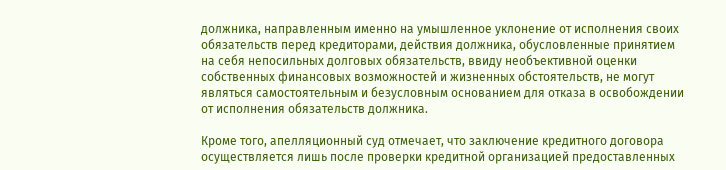должника, направленным именно на умышленное уклонение от исполнения своих обязательств перед кредиторами, действия должника, обусловленные принятием на себя непосильных долговых обязательств, ввиду необъективной оценки собственных финансовых возможностей и жизненных обстоятельств, не могут являться самостоятельным и безусловным основанием для отказа в освобождении от исполнения обязательств должника.

Кроме того, апелляционный суд отмечает, что заключение кредитного договора осуществляется лишь после проверки кредитной организацией предоставленных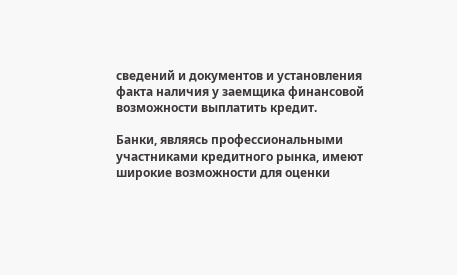сведений и документов и установления факта наличия у заемщика финансовой возможности выплатить кредит.

Банки, являясь профессиональными участниками кредитного рынка, имеют широкие возможности для оценки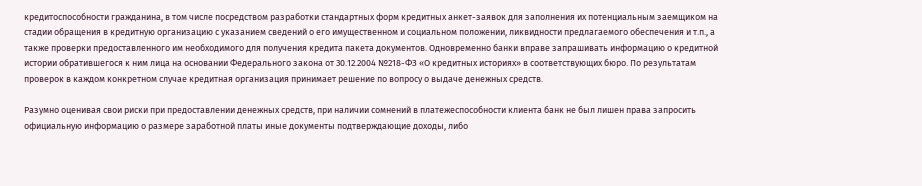кредитоспособности гражданина, в том числе посредством разработки стандартных форм кредитных анкет-заявок для заполнения их потенциальным заемщиком на стадии обращения в кредитную организацию с указанием сведений о его имущественном и социальном положении, ликвидности предлагаемого обеспечения и т.п., а также проверки предоставленного им необходимого для получения кредита пакета документов. Одновременно банки вправе запрашивать информацию о кредитной истории обратившегося к ним лица на основании Федерального закона от 30.12.2004 №218-ФЗ «О кредитных историях» в соответствующих бюро. По результатам проверок в каждом конкретном случае кредитная организация принимает решение по вопросу о выдаче денежных средств.

Разумно оценивая свои риски при предоставлении денежных средств, при наличии сомнений в платежеспособности клиента банк не был лишен права запросить официальную информацию о размере заработной платы иные документы подтверждающие доходы, либо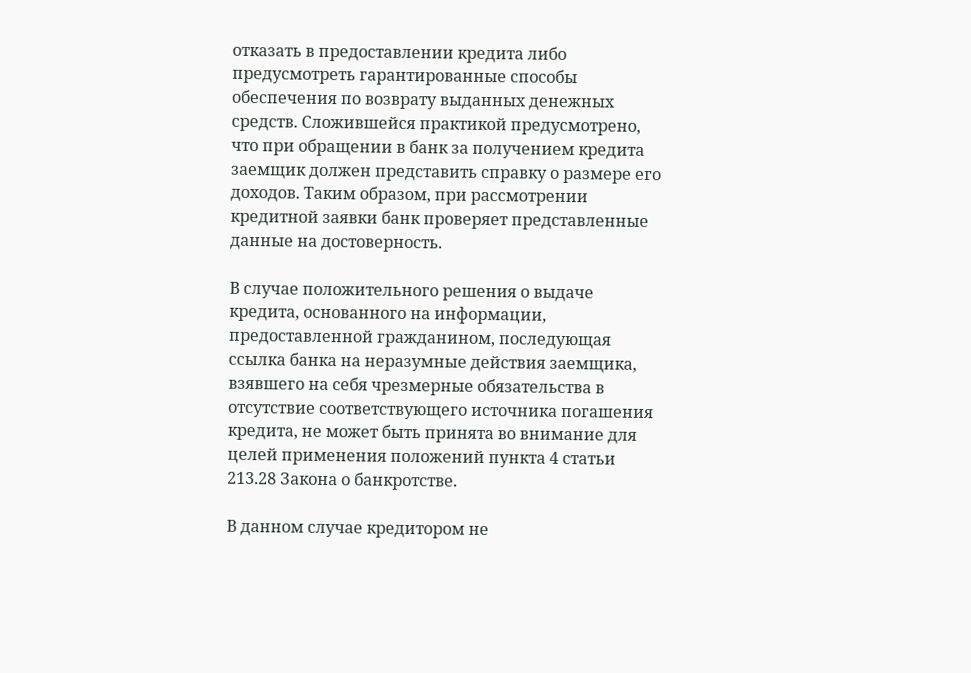отказать в предоставлении кредита либо предусмотреть гарантированные способы обеспечения по возврату выданных денежных средств. Сложившейся практикой предусмотрено, что при обращении в банк за получением кредита заемщик должен представить справку о размере его доходов. Таким образом, при рассмотрении кредитной заявки банк проверяет представленные данные на достоверность.

В случае положительного решения о выдаче кредита, основанного на информации, предоставленной гражданином, последующая ссылка банка на неразумные действия заемщика, взявшего на себя чрезмерные обязательства в отсутствие соответствующего источника погашения кредита, не может быть принята во внимание для целей применения положений пункта 4 статьи 213.28 Закона о банкротстве.

В данном случае кредитором не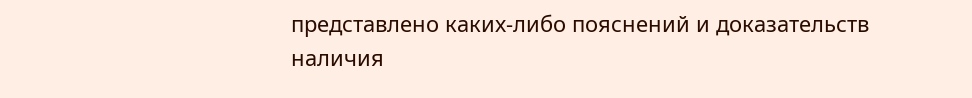представлено каких-либо пояснений и доказательств наличия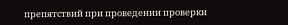препятствий при проведении проверки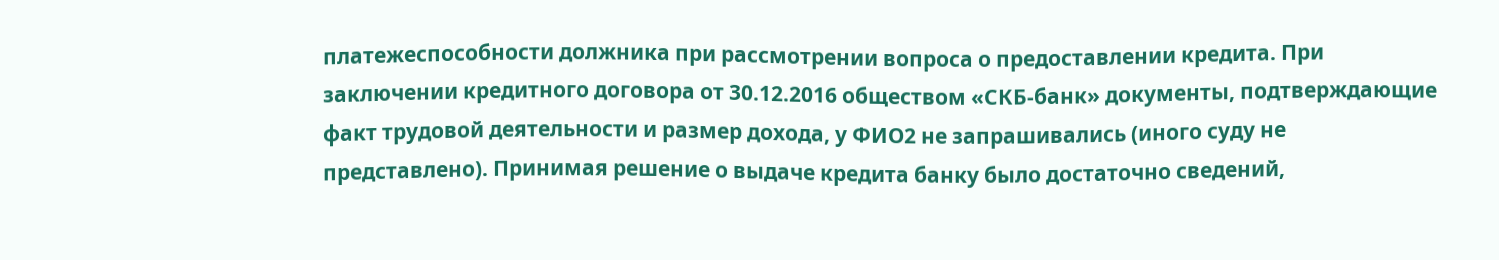платежеспособности должника при рассмотрении вопроса о предоставлении кредита. При заключении кредитного договора от 30.12.2016 обществом «СКБ-банк» документы, подтверждающие факт трудовой деятельности и размер дохода, у ФИО2 не запрашивались (иного суду не представлено). Принимая решение о выдаче кредита банку было достаточно сведений,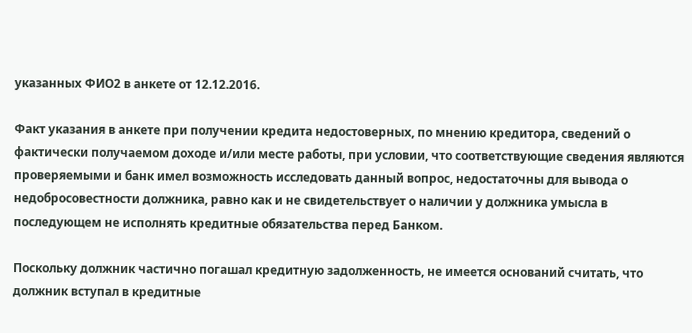указанных ФИО2 в анкете от 12.12.2016.

Факт указания в анкете при получении кредита недостоверных, по мнению кредитора, сведений о фактически получаемом доходе и/или месте работы, при условии, что соответствующие сведения являются проверяемыми и банк имел возможность исследовать данный вопрос, недостаточны для вывода о недобросовестности должника, равно как и не свидетельствует о наличии у должника умысла в последующем не исполнять кредитные обязательства перед Банком.

Поскольку должник частично погашал кредитную задолженность, не имеется оснований считать, что должник вступал в кредитные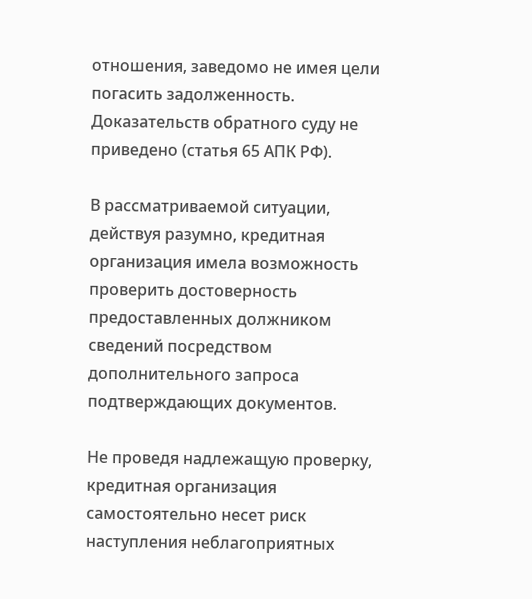отношения, заведомо не имея цели погасить задолженность. Доказательств обратного суду не приведено (статья 65 АПК РФ).

В рассматриваемой ситуации, действуя разумно, кредитная организация имела возможность проверить достоверность предоставленных должником сведений посредством дополнительного запроса подтверждающих документов.

Не проведя надлежащую проверку, кредитная организация самостоятельно несет риск наступления неблагоприятных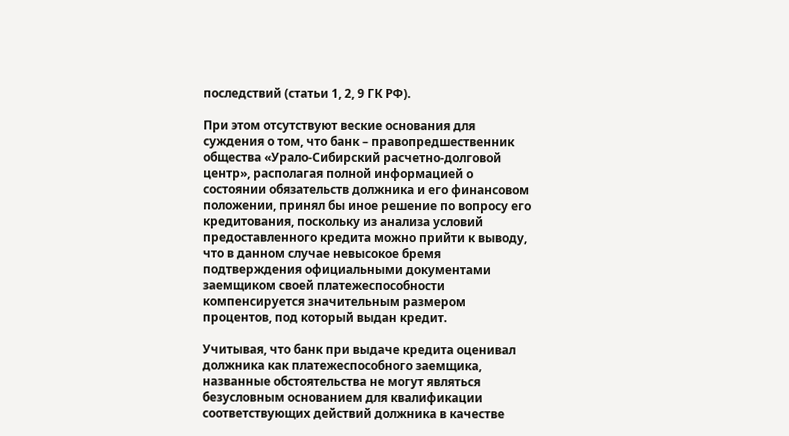последствий (статьи 1, 2, 9 ГК РФ).

При этом отсутствуют веские основания для суждения о том, что банк – правопредшественник общества «Урало-Сибирский расчетно-долговой центр», располагая полной информацией о состоянии обязательств должника и его финансовом положении, принял бы иное решение по вопросу его кредитования, поскольку из анализа условий предоставленного кредита можно прийти к выводу, что в данном случае невысокое бремя подтверждения официальными документами заемщиком своей платежеспособности компенсируется значительным размером процентов, под который выдан кредит.

Учитывая, что банк при выдаче кредита оценивал должника как платежеспособного заемщика, названные обстоятельства не могут являться безусловным основанием для квалификации соответствующих действий должника в качестве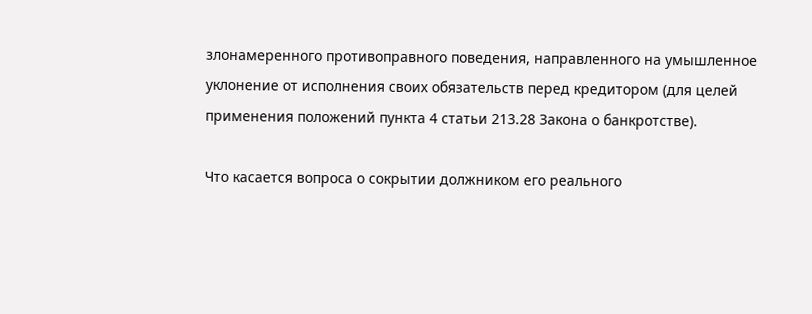злонамеренного противоправного поведения, направленного на умышленное уклонение от исполнения своих обязательств перед кредитором (для целей применения положений пункта 4 статьи 213.28 Закона о банкротстве).

Что касается вопроса о сокрытии должником его реального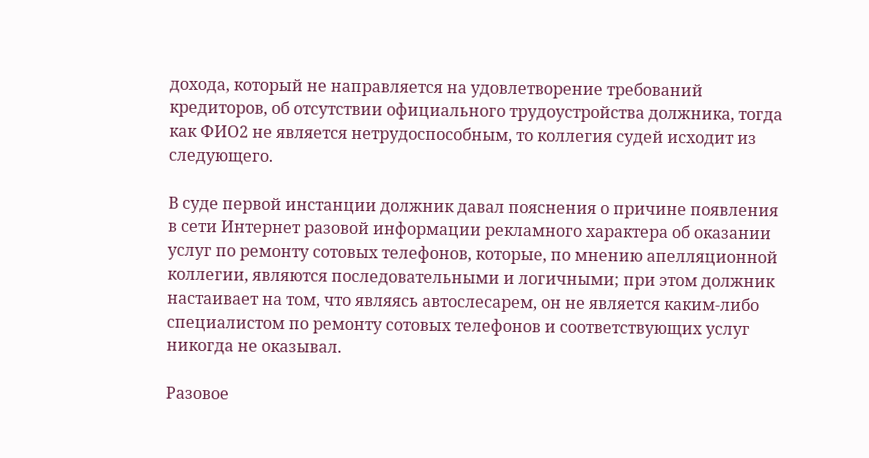дохода, который не направляется на удовлетворение требований кредиторов, об отсутствии официального трудоустройства должника, тогда как ФИО2 не является нетрудоспособным, то коллегия судей исходит из следующего.

В суде первой инстанции должник давал пояснения о причине появления в сети Интернет разовой информации рекламного характера об оказании услуг по ремонту сотовых телефонов, которые, по мнению апелляционной коллегии, являются последовательными и логичными; при этом должник настаивает на том, что являясь автослесарем, он не является каким-либо специалистом по ремонту сотовых телефонов и соответствующих услуг никогда не оказывал.

Разовое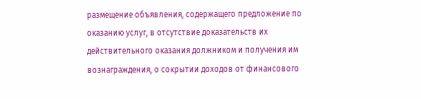размещение объявления, содержащего предложение по оказанию услуг, в отсутствие доказательств их действительного оказания должником и получения им вознаграждения, о сокрытии доходов от финансового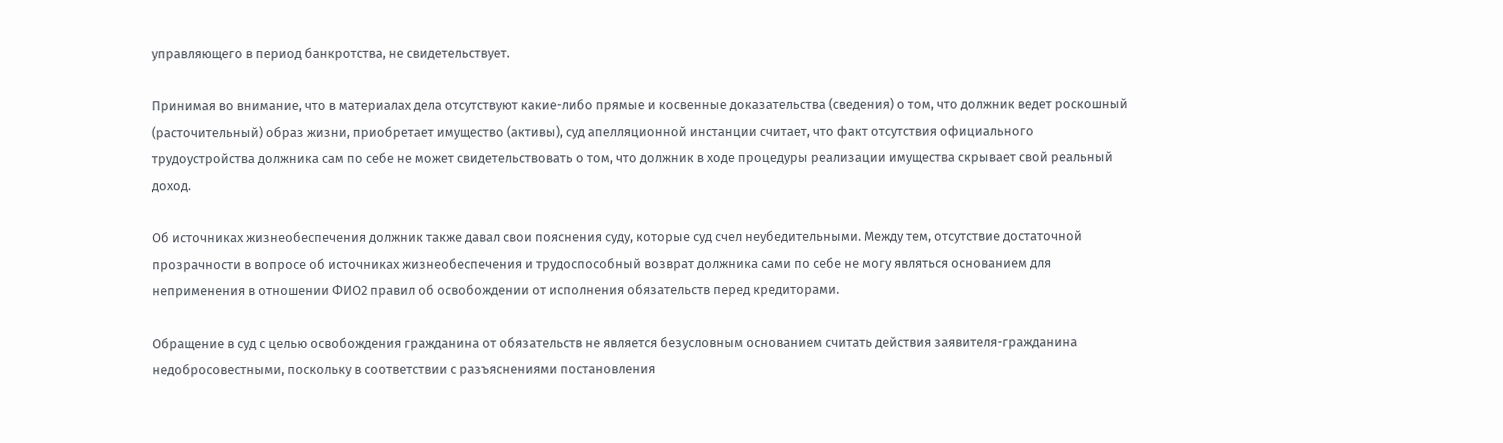управляющего в период банкротства, не свидетельствует.

Принимая во внимание, что в материалах дела отсутствуют какие-либо прямые и косвенные доказательства (сведения) о том, что должник ведет роскошный (расточительный) образ жизни, приобретает имущество (активы), суд апелляционной инстанции считает, что факт отсутствия официального трудоустройства должника сам по себе не может свидетельствовать о том, что должник в ходе процедуры реализации имущества скрывает свой реальный доход.

Об источниках жизнеобеспечения должник также давал свои пояснения суду, которые суд счел неубедительными. Между тем, отсутствие достаточной прозрачности в вопросе об источниках жизнеобеспечения и трудоспособный возврат должника сами по себе не могу являться основанием для неприменения в отношении ФИО2 правил об освобождении от исполнения обязательств перед кредиторами.

Обращение в суд с целью освобождения гражданина от обязательств не является безусловным основанием считать действия заявителя-гражданина недобросовестными, поскольку в соответствии с разъяснениями постановления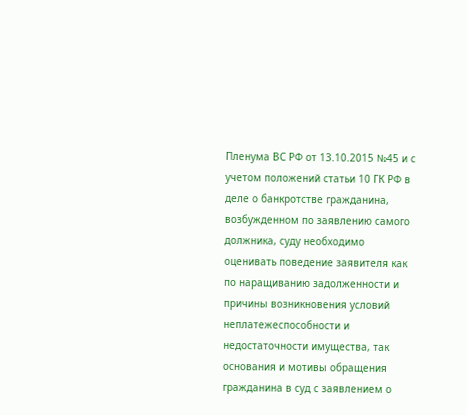Пленума ВС РФ от 13.10.2015 №45 и с учетом положений статьи 10 ГК РФ в деле о банкротстве гражданина, возбужденном по заявлению самого должника, суду необходимо оценивать поведение заявителя как по наращиванию задолженности и причины возникновения условий неплатежеспособности и недостаточности имущества, так основания и мотивы обращения гражданина в суд с заявлением о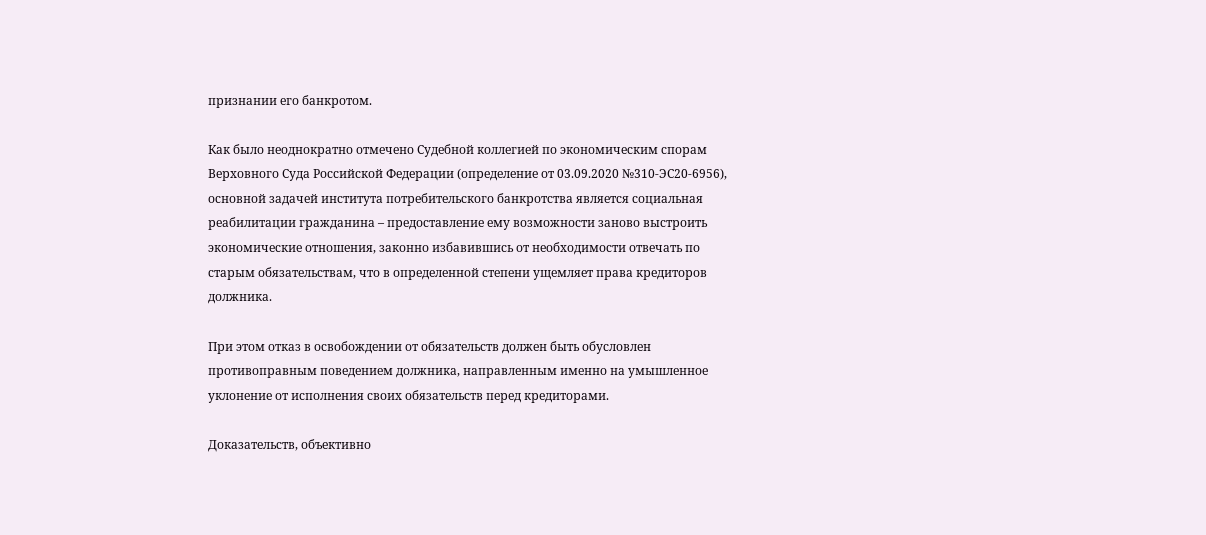признании его банкротом.

Как было неоднократно отмечено Судебной коллегией по экономическим спорам Верховного Суда Российской Федерации (определение от 03.09.2020 №310-ЭС20-6956), основной задачей института потребительского банкротства является социальная реабилитации гражданина – предоставление ему возможности заново выстроить экономические отношения, законно избавившись от необходимости отвечать по старым обязательствам, что в определенной степени ущемляет права кредиторов должника.

При этом отказ в освобождении от обязательств должен быть обусловлен противоправным поведением должника, направленным именно на умышленное уклонение от исполнения своих обязательств перед кредиторами.

Доказательств, объективно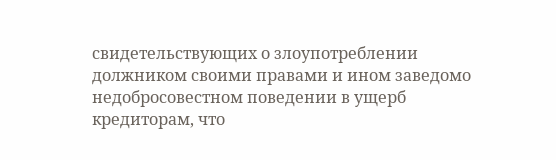свидетельствующих о злоупотреблении должником своими правами и ином заведомо недобросовестном поведении в ущерб кредиторам, что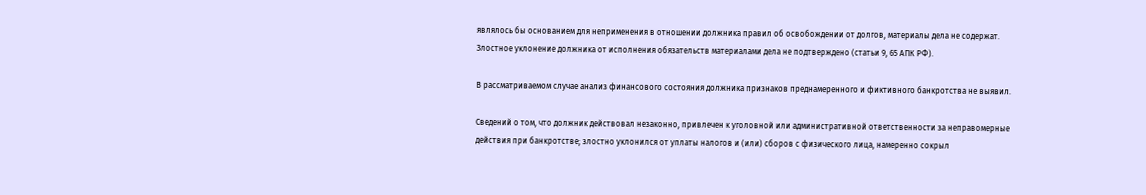являлось бы основанием для неприменения в отношении должника правил об освобождении от долгов, материалы дела не содержат. Злостное уклонение должника от исполнения обязательств материалами дела не подтверждено (статьи 9, 65 АПК РФ).

В рассматриваемом случае анализ финансового состояния должника признаков преднамеренного и фиктивного банкротства не выявил.

Сведений о том, что должник действовал незаконно, привлечен к уголовной или административной ответственности за неправомерные действия при банкротстве; злостно уклонился от уплаты налогов и (или) сборов с физического лица, намеренно сокрыл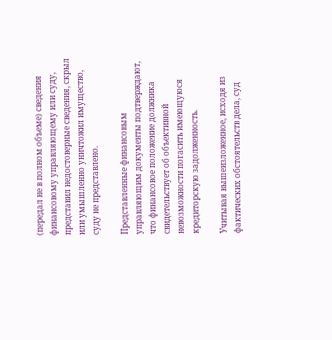(передал не в полном объеме) сведения финансовому управляющему или суду, представил недостоверные сведения, скрыл или умышленно уничтожил имущество, суду не представлено.

Представленные финансовым управляющим документы подтверждают, что финансовое положение должника свидетельствует об объективной невозможности погасить имеющуюся кредиторскую задолженность.

Учитывая вышеизложенное, исходя из фактических обстоятельств дела, суд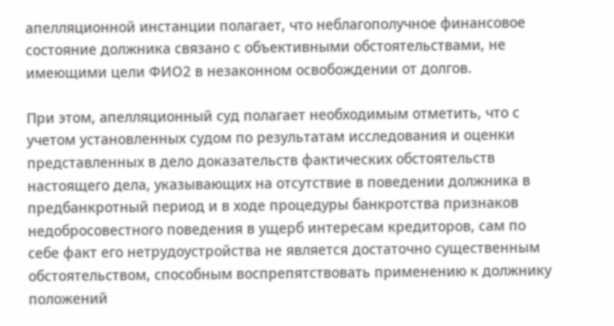апелляционной инстанции полагает, что неблагополучное финансовое состояние должника связано с объективными обстоятельствами, не имеющими цели ФИО2 в незаконном освобождении от долгов.

При этом, апелляционный суд полагает необходимым отметить, что с учетом установленных судом по результатам исследования и оценки представленных в дело доказательств фактических обстоятельств настоящего дела, указывающих на отсутствие в поведении должника в предбанкротный период и в ходе процедуры банкротства признаков недобросовестного поведения в ущерб интересам кредиторов, сам по себе факт его нетрудоустройства не является достаточно существенным обстоятельством, способным воспрепятствовать применению к должнику положений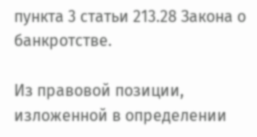пункта 3 статьи 213.28 Закона о банкротстве.

Из правовой позиции, изложенной в определении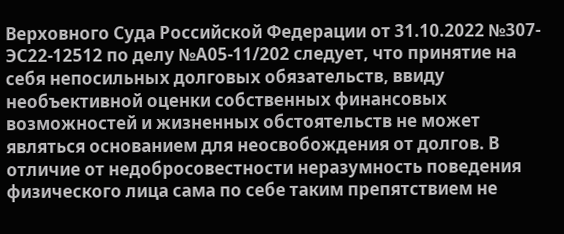Верховного Суда Российской Федерации от 31.10.2022 №307-ЭС22-12512 по делу №А05-11/202 следует, что принятие на себя непосильных долговых обязательств, ввиду необъективной оценки собственных финансовых возможностей и жизненных обстоятельств не может являться основанием для неосвобождения от долгов. В отличие от недобросовестности неразумность поведения физического лица сама по себе таким препятствием не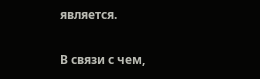является.

В связи с чем,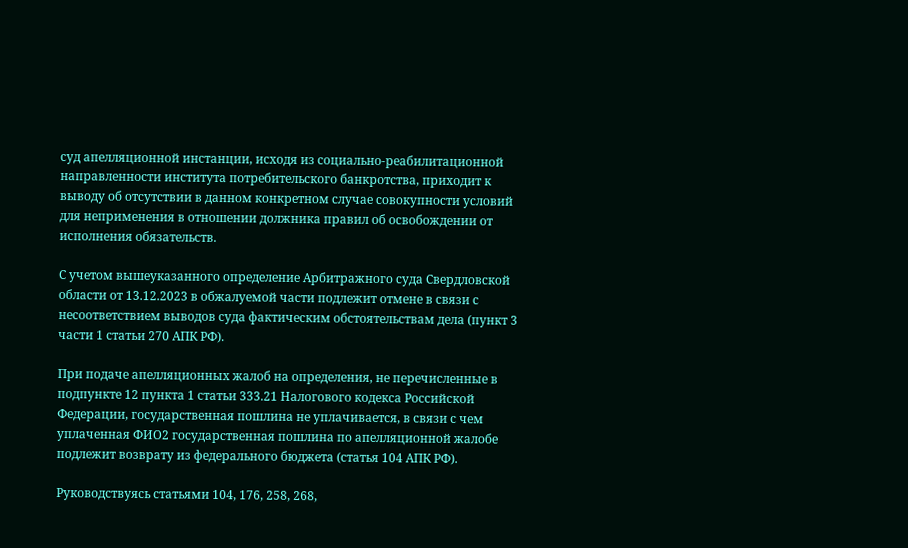суд апелляционной инстанции, исходя из социально-реабилитационной направленности института потребительского банкротства, приходит к выводу об отсутствии в данном конкретном случае совокупности условий для неприменения в отношении должника правил об освобождении от исполнения обязательств.

С учетом вышеуказанного определение Арбитражного суда Свердловской области от 13.12.2023 в обжалуемой части подлежит отмене в связи с несоответствием выводов суда фактическим обстоятельствам дела (пункт 3 части 1 статьи 270 АПК РФ).

При подаче апелляционных жалоб на определения, не перечисленные в подпункте 12 пункта 1 статьи 333.21 Налогового кодекса Российской Федерации, государственная пошлина не уплачивается, в связи с чем уплаченная ФИО2 государственная пошлина по апелляционной жалобе подлежит возврату из федерального бюджета (статья 104 АПК РФ).

Руководствуясь статьями 104, 176, 258, 268,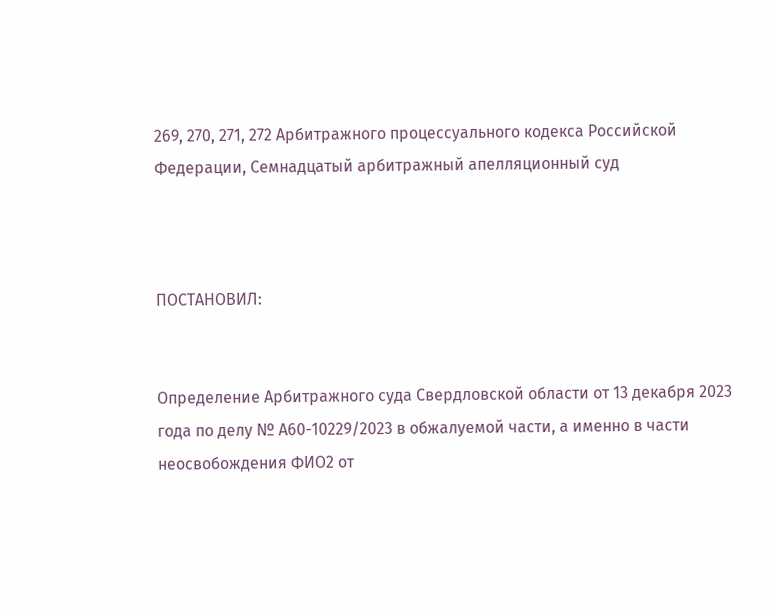269, 270, 271, 272 Арбитражного процессуального кодекса Российской Федерации, Семнадцатый арбитражный апелляционный суд



ПОСТАНОВИЛ:


Определение Арбитражного суда Свердловской области от 13 декабря 2023 года по делу № А60-10229/2023 в обжалуемой части, а именно в части неосвобождения ФИО2 от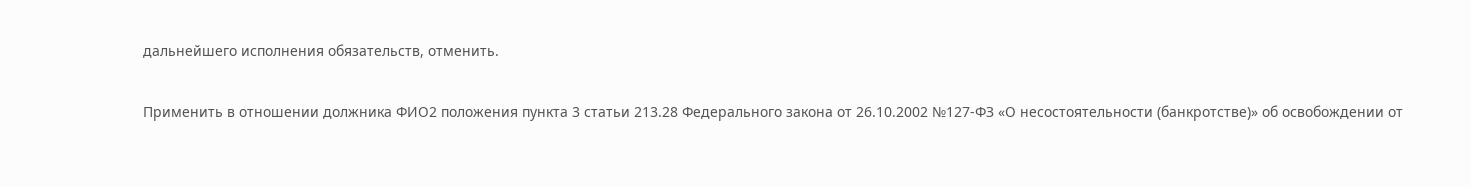дальнейшего исполнения обязательств, отменить.

Применить в отношении должника ФИО2 положения пункта 3 статьи 213.28 Федерального закона от 26.10.2002 №127-ФЗ «О несостоятельности (банкротстве)» об освобождении от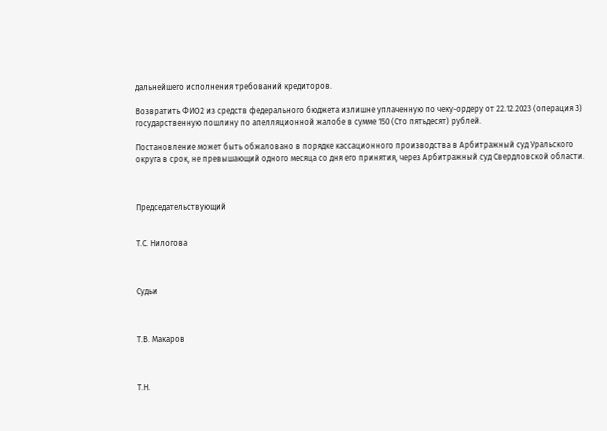дальнейшего исполнения требований кредиторов.

Возвратить ФИО2 из средств федерального бюджета излишне уплаченную по чеку-ордеру от 22.12.2023 (операция 3) государственную пошлину по апелляционной жалобе в сумме 150 (Сто пятьдесят) рублей.

Постановление может быть обжаловано в порядке кассационного производства в Арбитражный суд Уральского округа в срок, не превышающий одного месяца со дня его принятия, через Арбитражный суд Свердловской области.



Председательствующий


Т.С. Нилогова



Судьи



Т.В. Макаров



Т.Н.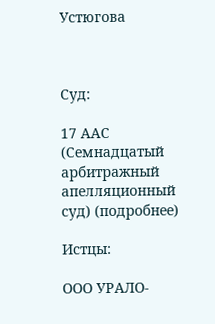Устюгова



Суд:

17 ААС (Семнадцатый арбитражный апелляционный суд) (подробнее)

Истцы:

ООО УРАЛО-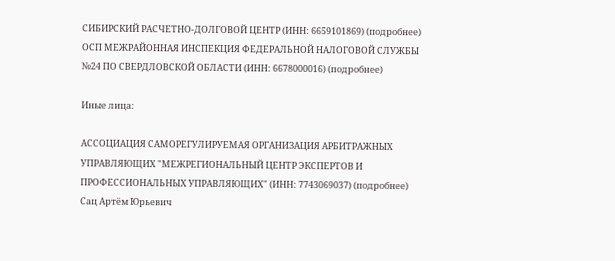СИБИРСКИЙ РАСЧЕТНО-ДОЛГОВОЙ ЦЕНТР (ИНН: 6659101869) (подробнее)
ОСП МЕЖРАЙОННАЯ ИНСПЕКЦИЯ ФЕДЕРАЛЬНОЙ НАЛОГОВОЙ СЛУЖБЫ №24 ПО СВЕРДЛОВСКОЙ ОБЛАСТИ (ИНН: 6678000016) (подробнее)

Иные лица:

АССОЦИАЦИЯ САМОРЕГУЛИРУЕМАЯ ОРГАНИЗАЦИЯ АРБИТРАЖНЫХ УПРАВЛЯЮЩИХ "МЕЖРЕГИОНАЛЬНЫЙ ЦЕНТР ЭКСПЕРТОВ И ПРОФЕССИОНАЛЬНЫХ УПРАВЛЯЮЩИХ" (ИНН: 7743069037) (подробнее)
Сац Артём Юрьевич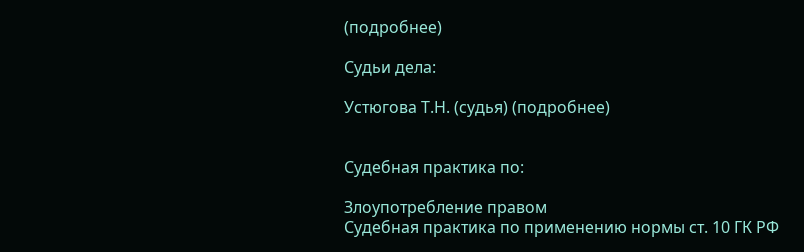(подробнее)

Судьи дела:

Устюгова Т.Н. (судья) (подробнее)


Судебная практика по:

Злоупотребление правом
Судебная практика по применению нормы ст. 10 ГК РФ